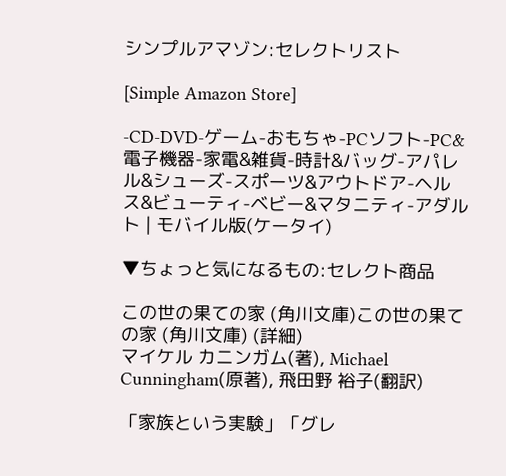シンプルアマゾン:セレクトリスト

[Simple Amazon Store]

-CD-DVD-ゲーム-おもちゃ-PCソフト-PC&電子機器-家電&雑貨-時計&バッグ-アパレル&シューズ-スポーツ&アウトドア-ヘルス&ビューティ-ベビー&マタニティ-アダルト | モバイル版(ケータイ)

▼ちょっと気になるもの:セレクト商品

この世の果ての家 (角川文庫)この世の果ての家 (角川文庫) (詳細)
マイケル カニンガム(著), Michael Cunningham(原著), 飛田野 裕子(翻訳)

「家族という実験」「グレ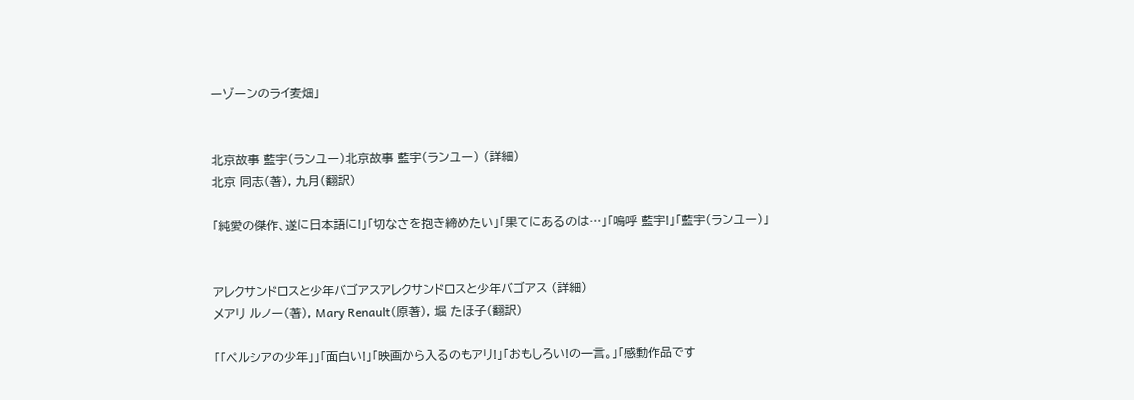ーゾーンのライ麦畑」


北京故事 藍宇(ランユー)北京故事 藍宇(ランユー) (詳細)
北京 同志(著), 九月(翻訳)

「純愛の傑作、遂に日本語に!」「切なさを抱き締めたい」「果てにあるのは…」「嗚呼 藍宇!」「藍宇(ランユー)」


アレクサンドロスと少年バゴアスアレクサンドロスと少年バゴアス (詳細)
メアリ ルノー(著), Mary Renault(原著), 堀 たほ子(翻訳)

「「ペルシアの少年」」「面白い!」「映画から入るのもアリ!」「おもしろい!の一言。」「感動作品です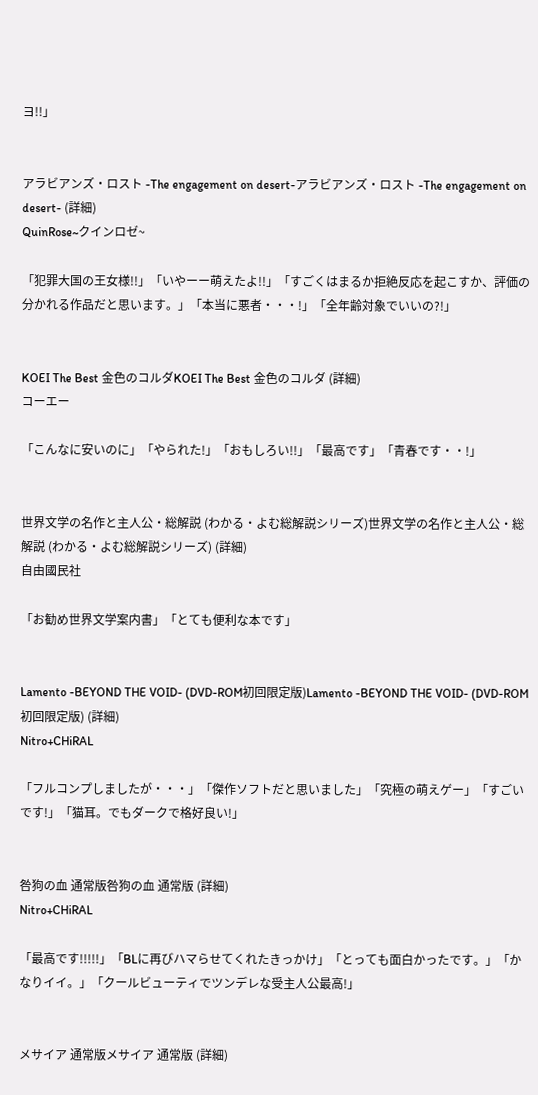ヨ!!」


アラビアンズ・ロスト -The engagement on desert-アラビアンズ・ロスト -The engagement on desert- (詳細)
QuinRose~クインロゼ~

「犯罪大国の王女様!!」「いやーー萌えたよ!!」「すごくはまるか拒絶反応を起こすか、評価の分かれる作品だと思います。」「本当に悪者・・・!」「全年齢対象でいいの?!」


KOEI The Best 金色のコルダKOEI The Best 金色のコルダ (詳細)
コーエー

「こんなに安いのに」「やられた!」「おもしろい!!」「最高です」「青春です・・!」


世界文学の名作と主人公・総解説 (わかる・よむ総解説シリーズ)世界文学の名作と主人公・総解説 (わかる・よむ総解説シリーズ) (詳細)
自由國民社

「お勧め世界文学案内書」「とても便利な本です」


Lamento -BEYOND THE VOID- (DVD-ROM初回限定版)Lamento -BEYOND THE VOID- (DVD-ROM初回限定版) (詳細)
Nitro+CHiRAL

「フルコンプしましたが・・・」「傑作ソフトだと思いました」「究極の萌えゲー」「すごいです!」「猫耳。でもダークで格好良い!」


咎狗の血 通常版咎狗の血 通常版 (詳細)
Nitro+CHiRAL

「最高です!!!!!」「BLに再びハマらせてくれたきっかけ」「とっても面白かったです。」「かなりイイ。」「クールビューティでツンデレな受主人公最高!」


メサイア 通常版メサイア 通常版 (詳細)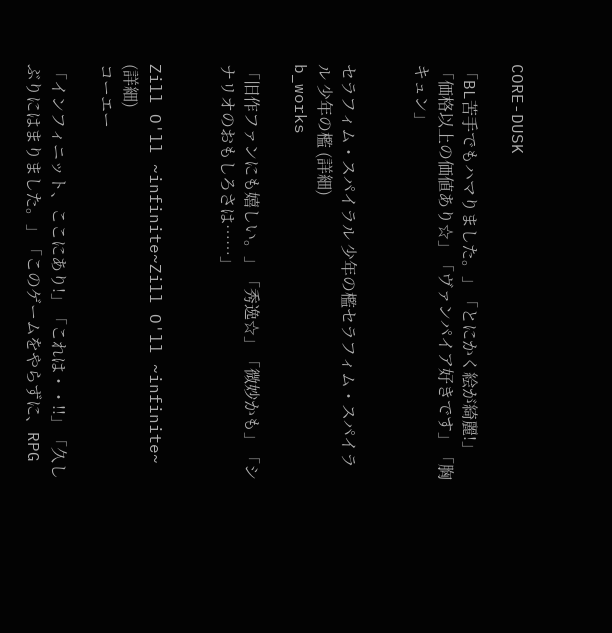CORE-DUSK

「BL苦手でもハマりました。」「とにかく絵が綺麗!」「価格以上の価値あり☆」「ヴァンパイア好きです」「胸キュン」


セラフィム・スパイラル 少年の檻セラフィム・スパイラル 少年の檻 (詳細)
b_works

「旧作ファンにも嬉しい。」「秀逸☆」「微妙かも」「シナリオのおもしろさは……」


Zill O'll ~infinite~Zill O'll ~infinite~ (詳細)
コーエー

「インフィニット、ここにあり!」「これは・・!!」「久しぶりにはまりました。」「このゲームをやらずに、RPG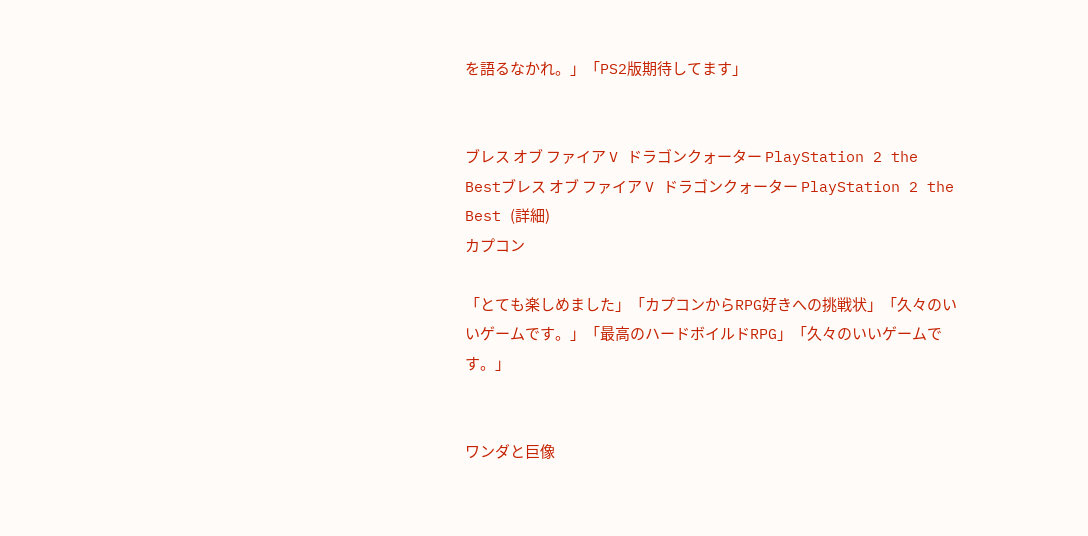を語るなかれ。」「PS2版期待してます」


ブレス オブ ファイア V ドラゴンクォーター PlayStation 2 the Bestブレス オブ ファイア V ドラゴンクォーター PlayStation 2 the Best (詳細)
カプコン

「とても楽しめました」「カプコンからRPG好きへの挑戦状」「久々のいいゲームです。」「最高のハードボイルドRPG」「久々のいいゲームです。」


ワンダと巨像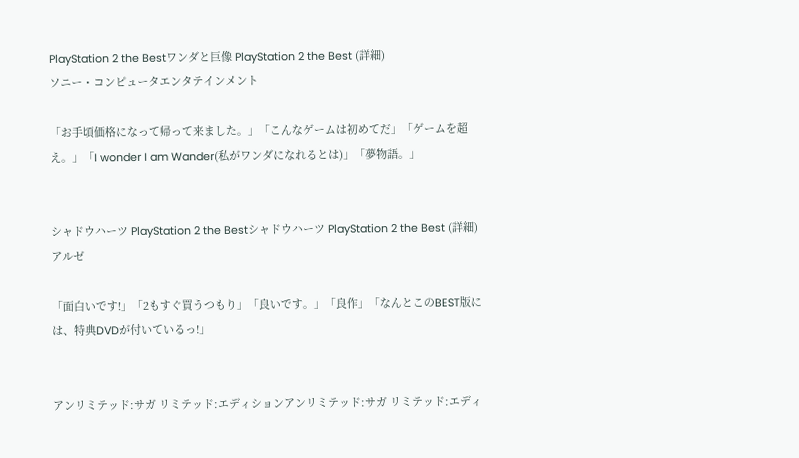PlayStation 2 the Bestワンダと巨像 PlayStation 2 the Best (詳細)
ソニー・コンピュータエンタテインメント

「お手頃価格になって帰って来ました。」「こんなゲームは初めてだ」「ゲームを超え。」「I wonder I am Wander(私がワンダになれるとは)」「夢物語。」


シャドウハーツ PlayStation 2 the Bestシャドウハーツ PlayStation 2 the Best (詳細)
アルゼ

「面白いです!」「2もすぐ買うつもり」「良いです。」「良作」「なんとこのBEST版には、特典DVDが付いているっ!」


アンリミテッド:サガ リミテッド:エディションアンリミテッド:サガ リミテッド:エディ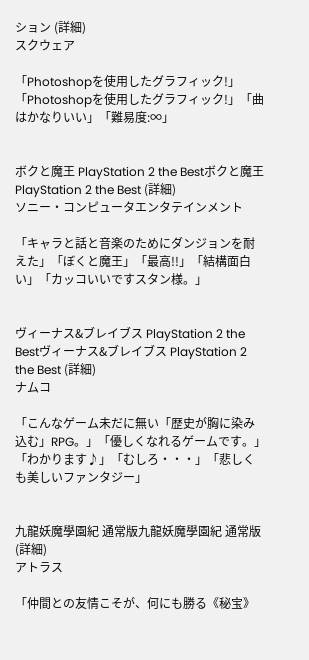ション (詳細)
スクウェア

「Photoshopを使用したグラフィック!」「Photoshopを使用したグラフィック!」「曲はかなりいい」「難易度:∞」


ボクと魔王 PlayStation 2 the Bestボクと魔王 PlayStation 2 the Best (詳細)
ソニー・コンピュータエンタテインメント

「キャラと話と音楽のためにダンジョンを耐えた」「ぼくと魔王」「最高!!」「結構面白い」「カッコいいですスタン様。」


ヴィーナス&ブレイブス PlayStation 2 the Bestヴィーナス&ブレイブス PlayStation 2 the Best (詳細)
ナムコ

「こんなゲーム未だに無い「歴史が胸に染み込む」RPG。」「優しくなれるゲームです。」「わかります♪」「むしろ・・・」「悲しくも美しいファンタジー」


九龍妖魔學園紀 通常版九龍妖魔學園紀 通常版 (詳細)
アトラス

「仲間との友情こそが、何にも勝る《秘宝》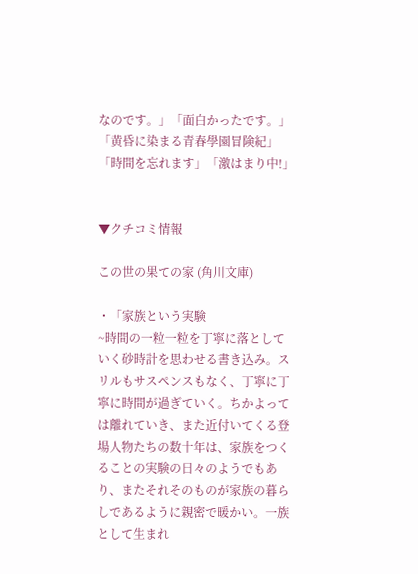なのです。」「面白かったです。」「黄昏に染まる青春學園冒険紀」「時間を忘れます」「激はまり中!」


▼クチコミ情報

この世の果ての家 (角川文庫)

・「家族という実験
~時間の一粒一粒を丁寧に落としていく砂時計を思わせる書き込み。スリルもサスペンスもなく、丁寧に丁寧に時間が過ぎていく。ちかよっては離れていき、また近付いてくる登場人物たちの数十年は、家族をつくることの実験の日々のようでもあり、またそれそのものが家族の暮らしであるように親密で暖かい。一族として生まれ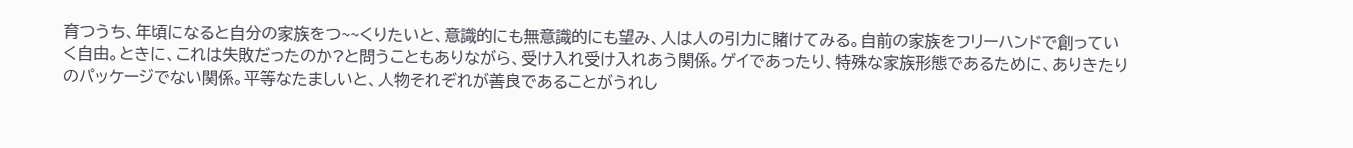育つうち、年頃になると自分の家族をつ~~くりたいと、意識的にも無意識的にも望み、人は人の引力に賭けてみる。自前の家族をフリーハンドで創っていく自由。ときに、これは失敗だったのか?と問うこともありながら、受け入れ受け入れあう関係。ゲイであったり、特殊な家族形態であるために、ありきたりのパッケージでない関係。平等なたましいと、人物それぞれが善良であることがうれし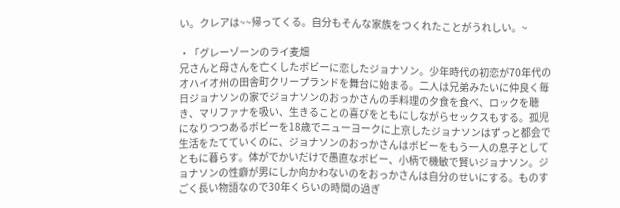い。クレアは~~帰ってくる。自分もそんな家族をつくれたことがうれしい。~

・「グレーゾーンのライ麦畑
兄さんと母さんを亡くしたボビーに恋したジョナソン。少年時代の初恋が70年代のオハイオ州の田舎町クリープランドを舞台に始まる。二人は兄弟みたいに仲良く毎日ジョナソンの家でジョナソンのおっかさんの手料理の夕食を食べ、ロックを聴き、マリファナを吸い、生きることの喜びをともにしながらセックスもする。孤児になりつつあるボビーを18歳でニューヨークに上京したジョナソンはずっと都会で生活をたてていくのに、ジョナソンのおっかさんはボビーをもう一人の息子としてともに暮らす。体がでかいだけで愚直なボビー、小柄で機敏で賢いジョナソン。ジョナソンの性癖が男にしか向かわないのをおっかさんは自分のせいにする。ものすごく長い物語なので30年くらいの時間の過ぎ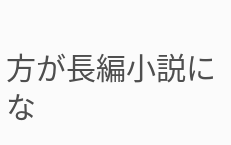方が長編小説にな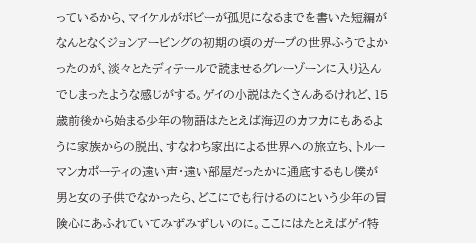っているから、マイケルがボビーが孤児になるまでを書いた短編がなんとなくジョンアービングの初期の頃のガープの世界ふうでよかったのが、淡々とたディテールで読ませるグレーゾーンに入り込んでしまったような感じがする。ゲイの小説はたくさんあるけれど、15歳前後から始まる少年の物語はたとえば海辺のカフカにもあるように家族からの脱出、すなわち家出による世界への旅立ち、トルーマンカポーティの遠い声・遠い部屋だったかに通底するもし僕が男と女の子供でなかったら、どこにでも行けるのにという少年の冒険心にあふれていてみずみずしいのに。ここにはたとえばゲイ特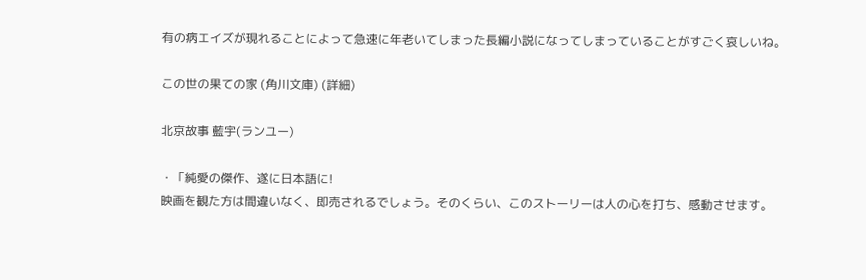有の病エイズが現れることによって急速に年老いてしまった長編小説になってしまっていることがすごく哀しいね。

この世の果ての家 (角川文庫) (詳細)

北京故事 藍宇(ランユー)

・「純愛の傑作、遂に日本語に!
映画を観た方は間違いなく、即売されるでしょう。そのくらい、このストーリーは人の心を打ち、感動させます。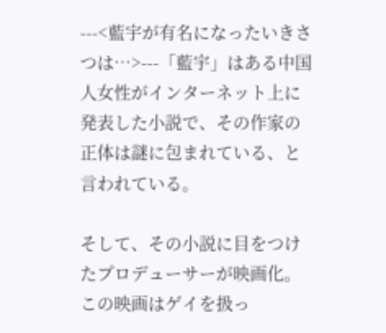---<藍宇が有名になったいきさつは…>---「藍宇」はある中国人女性がインターネット上に発表した小説で、その作家の正体は謎に包まれている、と言われている。

そして、その小説に目をつけたプロデューサーが映画化。この映画はゲイを扱っ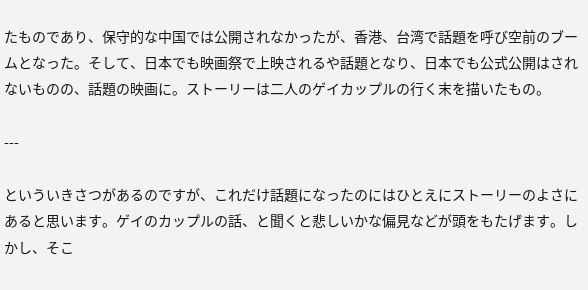たものであり、保守的な中国では公開されなかったが、香港、台湾で話題を呼び空前のブームとなった。そして、日本でも映画祭で上映されるや話題となり、日本でも公式公開はされないものの、話題の映画に。ストーリーは二人のゲイカップルの行く末を描いたもの。

---

といういきさつがあるのですが、これだけ話題になったのにはひとえにストーリーのよさにあると思います。ゲイのカップルの話、と聞くと悲しいかな偏見などが頭をもたげます。しかし、そこ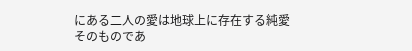にある二人の愛は地球上に存在する純愛そのものであ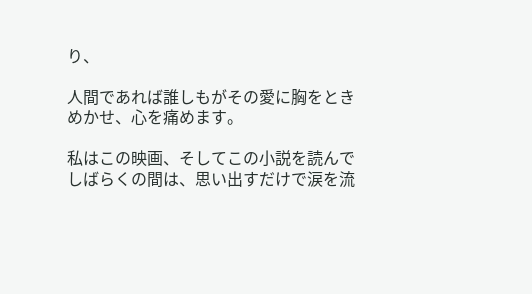り、

人間であれば誰しもがその愛に胸をときめかせ、心を痛めます。

私はこの映画、そしてこの小説を読んでしばらくの間は、思い出すだけで涙を流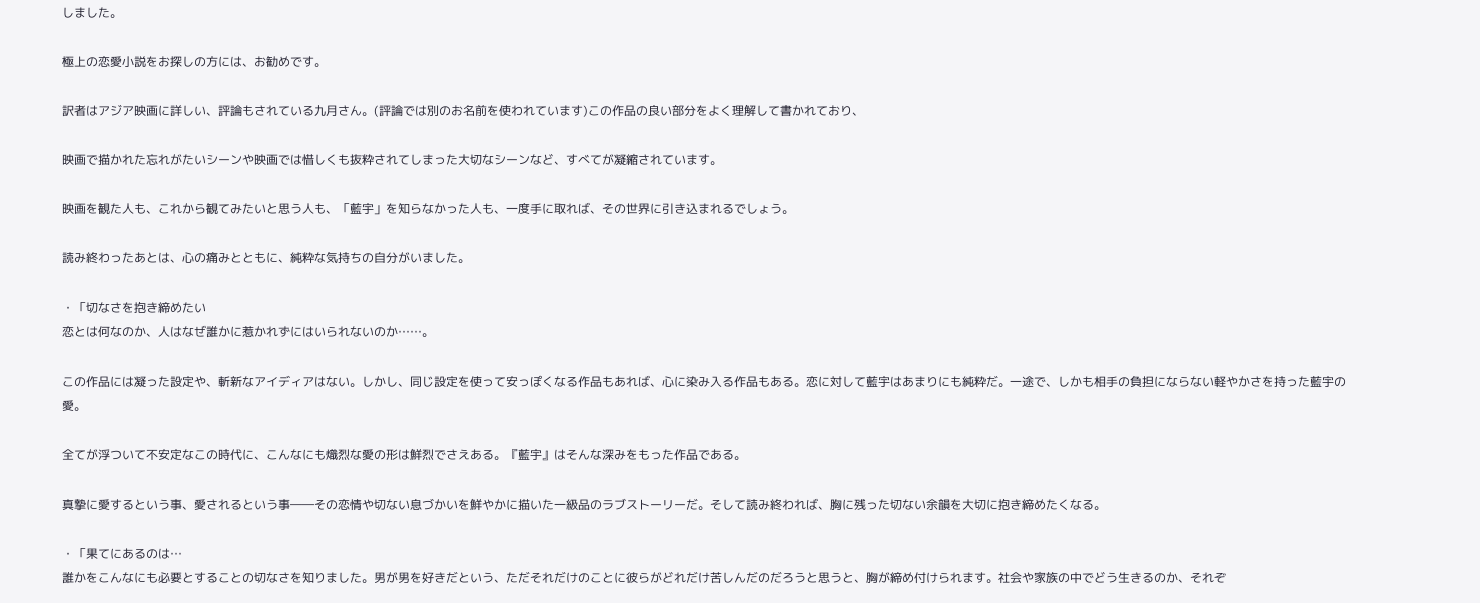しました。

極上の恋愛小説をお探しの方には、お勧めです。

訳者はアジア映画に詳しい、評論もされている九月さん。(評論では別のお名前を使われています)この作品の良い部分をよく理解して書かれており、

映画で描かれた忘れがたいシーンや映画では惜しくも抜粋されてしまった大切なシーンなど、すべてが凝縮されています。

映画を観た人も、これから観てみたいと思う人も、「藍宇」を知らなかった人も、一度手に取れば、その世界に引き込まれるでしょう。

読み終わったあとは、心の痛みとともに、純粋な気持ちの自分がいました。

・「切なさを抱き締めたい
恋とは何なのか、人はなぜ誰かに惹かれずにはいられないのか……。

この作品には凝った設定や、斬新なアイディアはない。しかし、同じ設定を使って安っぽくなる作品もあれば、心に染み入る作品もある。恋に対して藍宇はあまりにも純粋だ。一途で、しかも相手の負担にならない軽やかさを持った藍宇の愛。

全てが浮ついて不安定なこの時代に、こんなにも熾烈な愛の形は鮮烈でさえある。『藍宇』はそんな深みをもった作品である。

真摯に愛するという事、愛されるという事――その恋情や切ない息づかいを鮮やかに描いた一級品のラブストーリーだ。そして読み終われば、胸に残った切ない余韻を大切に抱き締めたくなる。

・「果てにあるのは…
誰かをこんなにも必要とすることの切なさを知りました。男が男を好きだという、ただそれだけのことに彼らがどれだけ苦しんだのだろうと思うと、胸が締め付けられます。社会や家族の中でどう生きるのか、それぞ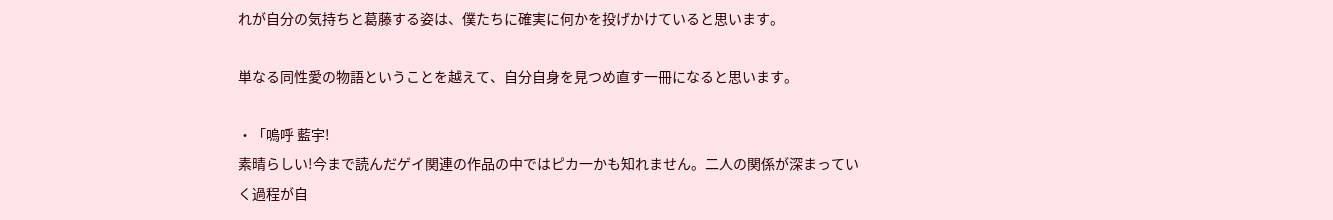れが自分の気持ちと葛藤する姿は、僕たちに確実に何かを投げかけていると思います。

単なる同性愛の物語ということを越えて、自分自身を見つめ直す一冊になると思います。

・「嗚呼 藍宇!
素晴らしい!今まで読んだゲイ関連の作品の中ではピカ一かも知れません。二人の関係が深まっていく過程が自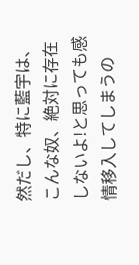然だし、特に藍宇は、こんな奴、絶対に存在しないよ!と思っても感情移入してしまうの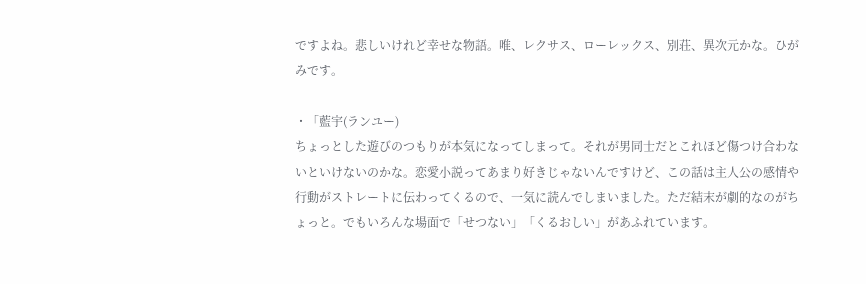ですよね。悲しいけれど幸せな物語。唯、レクサス、ローレックス、別荘、異次元かな。ひがみです。

・「藍宇(ランユー)
ちょっとした遊びのつもりが本気になってしまって。それが男同士だとこれほど傷つけ合わないといけないのかな。恋愛小説ってあまり好きじゃないんですけど、この話は主人公の感情や行動がストレートに伝わってくるので、一気に読んでしまいました。ただ結末が劇的なのがちょっと。でもいろんな場面で「せつない」「くるおしい」があふれています。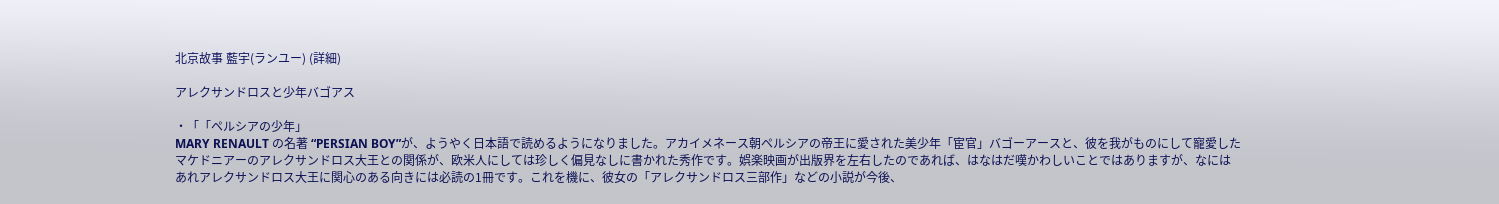北京故事 藍宇(ランユー) (詳細)

アレクサンドロスと少年バゴアス

・「「ペルシアの少年」
MARY RENAULT の名著 “PERSIAN BOY”が、ようやく日本語で読めるようになりました。アカイメネース朝ペルシアの帝王に愛された美少年「宦官」バゴーアースと、彼を我がものにして寵愛したマケドニアーのアレクサンドロス大王との関係が、欧米人にしては珍しく偏見なしに書かれた秀作です。娯楽映画が出版界を左右したのであれば、はなはだ嘆かわしいことではありますが、なにはあれアレクサンドロス大王に関心のある向きには必読の1冊です。これを機に、彼女の「アレクサンドロス三部作」などの小説が今後、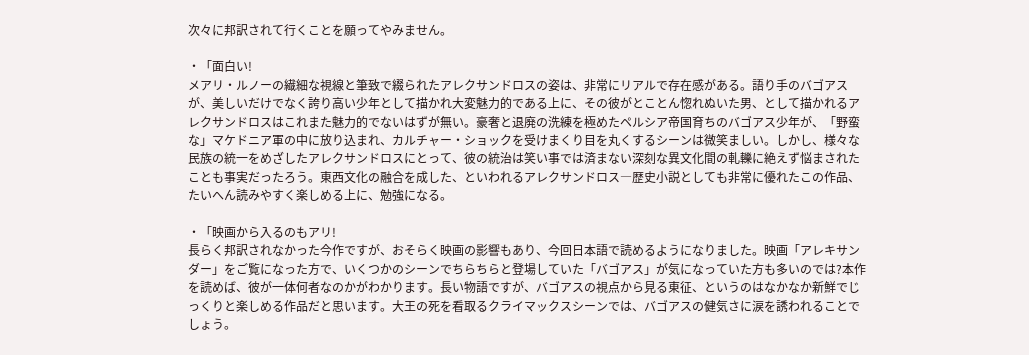次々に邦訳されて行くことを願ってやみません。

・「面白い!
メアリ・ルノーの繊細な視線と筆致で綴られたアレクサンドロスの姿は、非常にリアルで存在感がある。語り手のバゴアスが、美しいだけでなく誇り高い少年として描かれ大変魅力的である上に、その彼がとことん惚れぬいた男、として描かれるアレクサンドロスはこれまた魅力的でないはずが無い。豪奢と退廃の洗練を極めたペルシア帝国育ちのバゴアス少年が、「野蛮な」マケドニア軍の中に放り込まれ、カルチャー・ショックを受けまくり目を丸くするシーンは微笑ましい。しかし、様々な民族の統一をめざしたアレクサンドロスにとって、彼の統治は笑い事では済まない深刻な異文化間の軋轢に絶えず悩まされたことも事実だったろう。東西文化の融合を成した、といわれるアレクサンドロス―歴史小説としても非常に優れたこの作品、たいへん読みやすく楽しめる上に、勉強になる。

・「映画から入るのもアリ!
長らく邦訳されなかった今作ですが、おそらく映画の影響もあり、今回日本語で読めるようになりました。映画「アレキサンダー」をご覧になった方で、いくつかのシーンでちらちらと登場していた「バゴアス」が気になっていた方も多いのでは?本作を読めば、彼が一体何者なのかがわかります。長い物語ですが、バゴアスの視点から見る東征、というのはなかなか新鮮でじっくりと楽しめる作品だと思います。大王の死を看取るクライマックスシーンでは、バゴアスの健気さに涙を誘われることでしょう。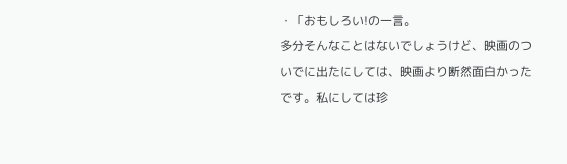・「おもしろい!の一言。
多分そんなことはないでしょうけど、映画のついでに出たにしては、映画より断然面白かったです。私にしては珍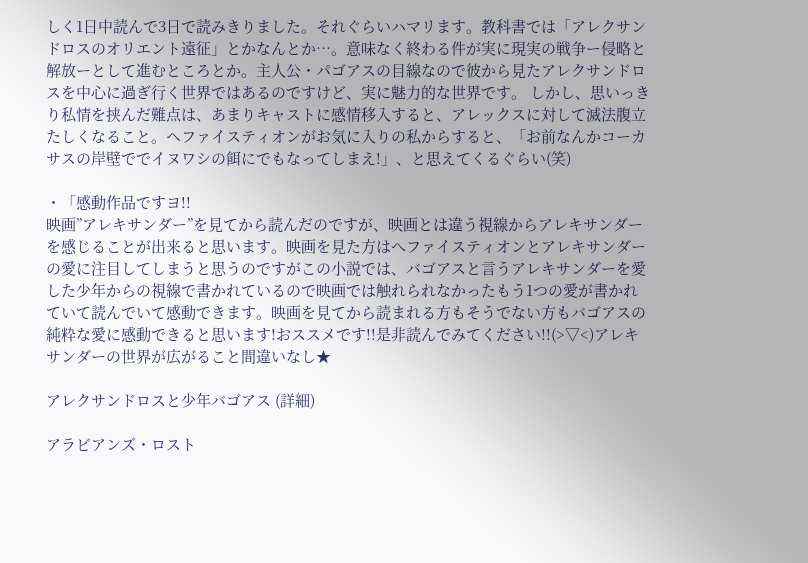しく1日中読んで3日で読みきりました。それぐらいハマリます。教科書では「アレクサンドロスのオリエント遠征」とかなんとか…。意味なく終わる件が実に現実の戦争ー侵略と解放ーとして進むところとか。主人公・パゴアスの目線なので彼から見たアレクサンドロスを中心に過ぎ行く世界ではあるのですけど、実に魅力的な世界です。 しかし、思いっきり私情を挟んだ難点は、あまりキャストに感情移入すると、アレックスに対して滅法腹立たしくなること。ヘファイスティオンがお気に入りの私からすると、「お前なんかコーカサスの岸壁ででイヌワシの餌にでもなってしまえ!」、と思えてくるぐらい(笑)

・「感動作品ですヨ!!
映画”アレキサンダー”を見てから読んだのですが、映画とは違う視線からアレキサンダーを感じることが出来ると思います。映画を見た方はへファイスティオンとアレキサンダーの愛に注目してしまうと思うのですがこの小説では、バゴアスと言うアレキサンダーを愛した少年からの視線で書かれているので映画では触れられなかったもう1つの愛が書かれていて読んでいて感動できます。映画を見てから読まれる方もそうでない方もバゴアスの純粋な愛に感動できると思います!おススメです!!是非読んでみてください!!(>▽<)アレキサンダーの世界が広がること間違いなし★

アレクサンドロスと少年バゴアス (詳細)

アラビアンズ・ロスト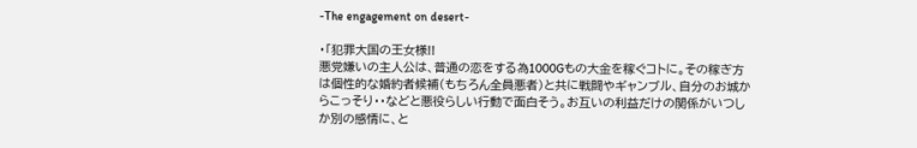-The engagement on desert-

・「犯罪大国の王女様!!
悪党嫌いの主人公は、普通の恋をする為1000Gもの大金を稼ぐコトに。その稼ぎ方は個性的な婚約者候補(もちろん全員悪者)と共に戦闘やギャンブル、自分のお城からこっそり・・などと悪役らしい行動で面白そう。お互いの利益だけの関係がいつしか別の感情に、と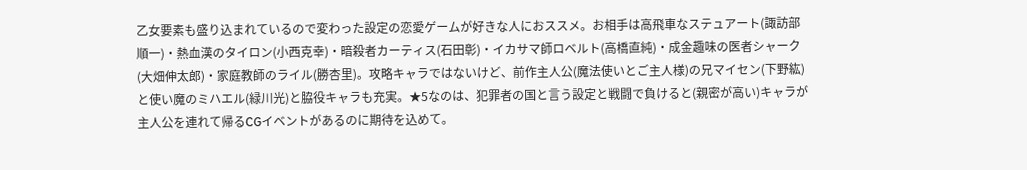乙女要素も盛り込まれているので変わった設定の恋愛ゲームが好きな人におススメ。お相手は高飛車なステュアート(諏訪部順一)・熱血漢のタイロン(小西克幸)・暗殺者カーティス(石田彰)・イカサマ師ロベルト(高橋直純)・成金趣味の医者シャーク(大畑伸太郎)・家庭教師のライル(勝杏里)。攻略キャラではないけど、前作主人公(魔法使いとご主人様)の兄マイセン(下野紘)と使い魔のミハエル(緑川光)と脇役キャラも充実。★5なのは、犯罪者の国と言う設定と戦闘で負けると(親密が高い)キャラが主人公を連れて帰るCGイベントがあるのに期待を込めて。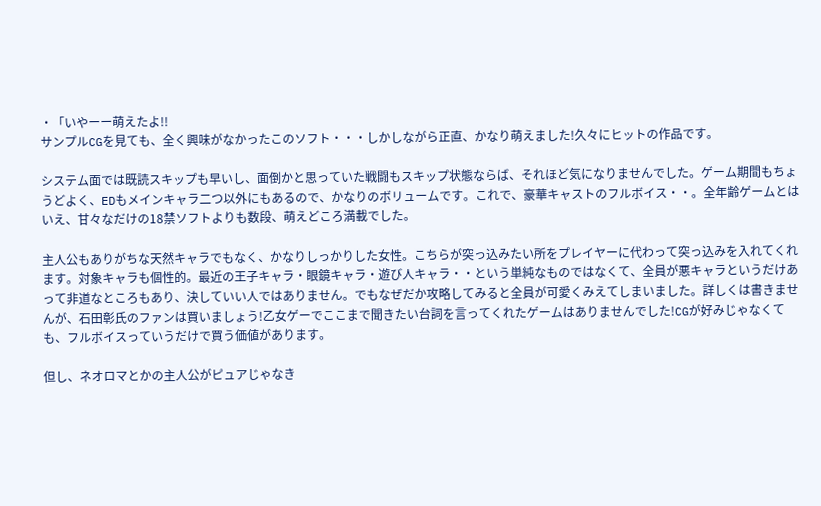・「いやーー萌えたよ!!
サンプルCGを見ても、全く興味がなかったこのソフト・・・しかしながら正直、かなり萌えました!久々にヒットの作品です。

システム面では既読スキップも早いし、面倒かと思っていた戦闘もスキップ状態ならば、それほど気になりませんでした。ゲーム期間もちょうどよく、EDもメインキャラ二つ以外にもあるので、かなりのボリュームです。これで、豪華キャストのフルボイス・・。全年齢ゲームとはいえ、甘々なだけの18禁ソフトよりも数段、萌えどころ満載でした。

主人公もありがちな天然キャラでもなく、かなりしっかりした女性。こちらが突っ込みたい所をプレイヤーに代わって突っ込みを入れてくれます。対象キャラも個性的。最近の王子キャラ・眼鏡キャラ・遊び人キャラ・・という単純なものではなくて、全員が悪キャラというだけあって非道なところもあり、決していい人ではありません。でもなぜだか攻略してみると全員が可愛くみえてしまいました。詳しくは書きませんが、石田彰氏のファンは買いましょう!乙女ゲーでここまで聞きたい台詞を言ってくれたゲームはありませんでした!CGが好みじゃなくても、フルボイスっていうだけで買う価値があります。

但し、ネオロマとかの主人公がピュアじゃなき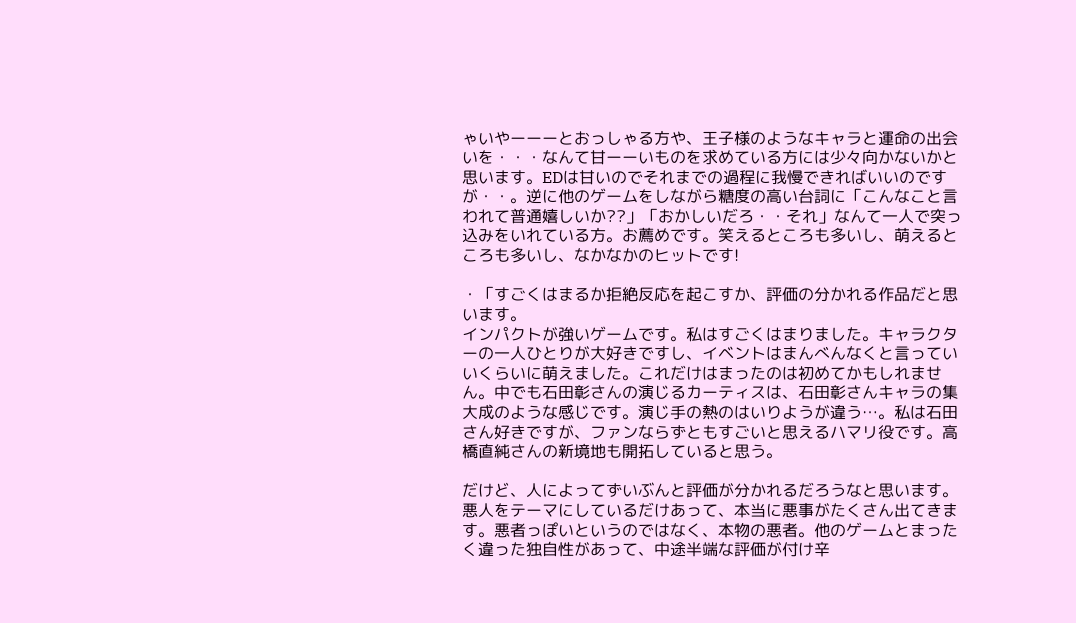ゃいやーーーとおっしゃる方や、王子様のようなキャラと運命の出会いを・・・なんて甘ーーいものを求めている方には少々向かないかと思います。EDは甘いのでそれまでの過程に我慢できればいいのですが・・。逆に他のゲームをしながら糖度の高い台詞に「こんなこと言われて普通嬉しいか??」「おかしいだろ・・それ」なんて一人で突っ込みをいれている方。お薦めです。笑えるところも多いし、萌えるところも多いし、なかなかのヒットです!

・「すごくはまるか拒絶反応を起こすか、評価の分かれる作品だと思います。
インパクトが強いゲームです。私はすごくはまりました。キャラクターの一人ひとりが大好きですし、イベントはまんべんなくと言っていいくらいに萌えました。これだけはまったのは初めてかもしれません。中でも石田彰さんの演じるカーティスは、石田彰さんキャラの集大成のような感じです。演じ手の熱のはいりようが違う…。私は石田さん好きですが、ファンならずともすごいと思えるハマリ役です。高橋直純さんの新境地も開拓していると思う。

だけど、人によってずいぶんと評価が分かれるだろうなと思います。悪人をテーマにしているだけあって、本当に悪事がたくさん出てきます。悪者っぽいというのではなく、本物の悪者。他のゲームとまったく違った独自性があって、中途半端な評価が付け辛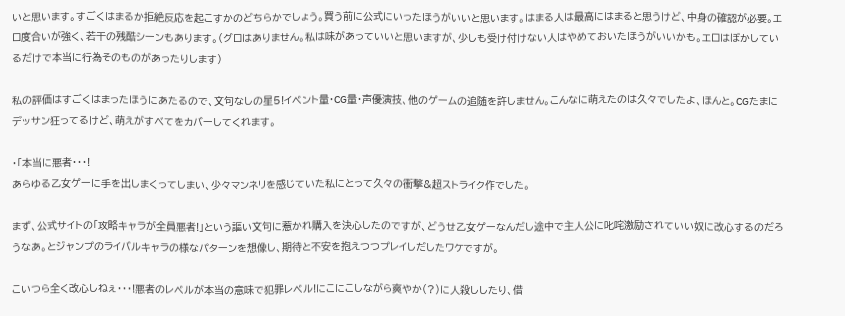いと思います。すごくはまるか拒絶反応を起こすかのどちらかでしょう。買う前に公式にいったほうがいいと思います。はまる人は最高にはまると思うけど、中身の確認が必要。エロ度合いが強く、若干の残酷シーンもあります。(グロはありません。私は味があっていいと思いますが、少しも受け付けない人はやめておいたほうがいいかも。エロはぼかしているだけで本当に行為そのものがあったりします)

私の評価はすごくはまったほうにあたるので、文句なしの星5!イベント量・CG量・声優演技、他のゲームの追随を許しません。こんなに萌えたのは久々でしたよ、ほんと。CGたまにデッサン狂ってるけど、萌えがすべてをカバーしてくれます。

・「本当に悪者・・・!
あらゆる乙女ゲーに手を出しまくってしまい、少々マンネリを感じていた私にとって久々の衝撃&超ストライク作でした。

まず、公式サイトの「攻略キャラが全員悪者!」という謳い文句に惹かれ購入を決心したのですが、どうせ乙女ゲーなんだし途中で主人公に叱咤激励されていい奴に改心するのだろうなあ。とジャンプのライバルキャラの様なパターンを想像し、期待と不安を抱えつつプレイしだしたワケですが。

こいつら全く改心しねぇ・・・!悪者のレベルが本当の意味で犯罪レベル!にこにこしながら爽やか(?)に人殺ししたり、借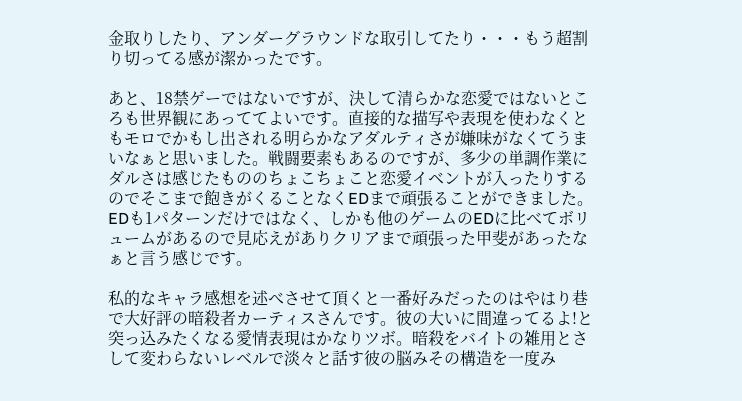金取りしたり、アンダーグラウンドな取引してたり・・・もう超割り切ってる感が潔かったです。

あと、18禁ゲーではないですが、決して清らかな恋愛ではないところも世界観にあっててよいです。直接的な描写や表現を使わなくともモロでかもし出される明らかなアダルティさが嫌味がなくてうまいなぁと思いました。戦闘要素もあるのですが、多少の単調作業にダルさは感じたもののちょこちょこと恋愛イベントが入ったりするのでそこまで飽きがくることなくEDまで頑張ることができました。EDも1パターンだけではなく、しかも他のゲームのEDに比べてボリュームがあるので見応えがありクリアまで頑張った甲斐があったなぁと言う感じです。

私的なキャラ感想を述べさせて頂くと一番好みだったのはやはり巷で大好評の暗殺者カーティスさんです。彼の大いに間違ってるよ!と突っ込みたくなる愛情表現はかなりツボ。暗殺をバイトの雑用とさして変わらないレベルで淡々と話す彼の脳みその構造を一度み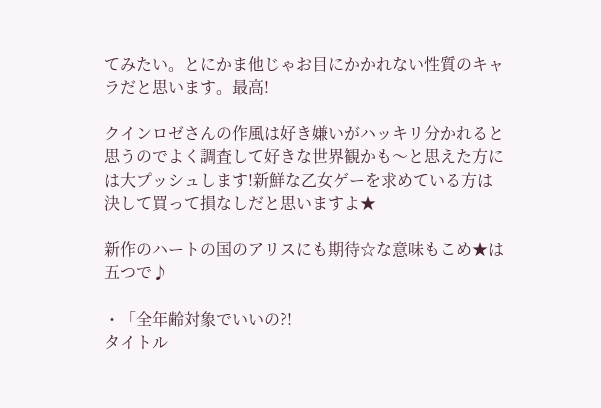てみたい。とにかま他じゃお目にかかれない性質のキャラだと思います。最高!

クインロゼさんの作風は好き嫌いがハッキリ分かれると思うのでよく調査して好きな世界観かも〜と思えた方には大プッシュします!新鮮な乙女ゲーを求めている方は決して買って損なしだと思いますよ★

新作のハートの国のアリスにも期待☆な意味もこめ★は五つで♪

・「全年齢対象でいいの?!
タイトル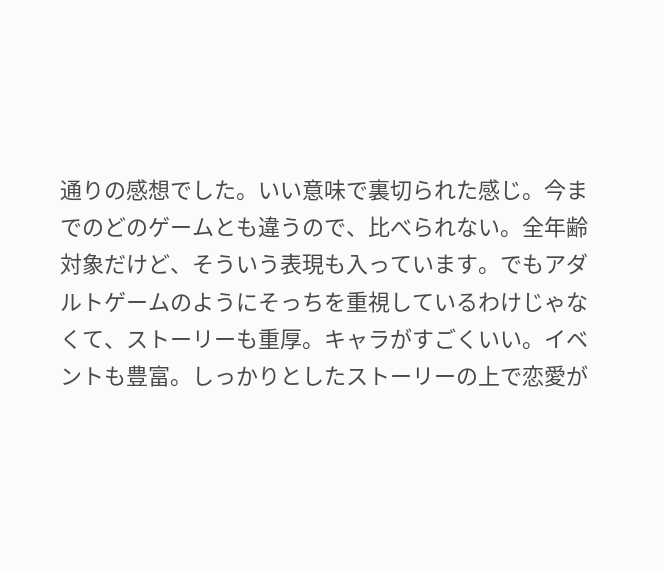通りの感想でした。いい意味で裏切られた感じ。今までのどのゲームとも違うので、比べられない。全年齢対象だけど、そういう表現も入っています。でもアダルトゲームのようにそっちを重視しているわけじゃなくて、ストーリーも重厚。キャラがすごくいい。イベントも豊富。しっかりとしたストーリーの上で恋愛が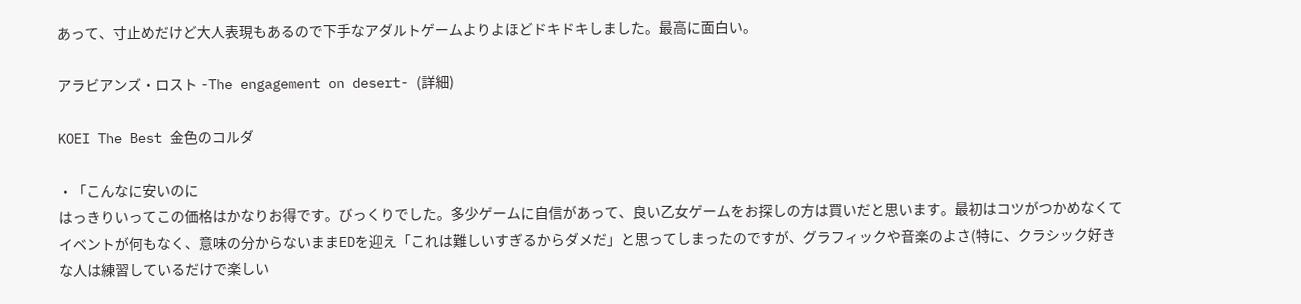あって、寸止めだけど大人表現もあるので下手なアダルトゲームよりよほどドキドキしました。最高に面白い。

アラビアンズ・ロスト -The engagement on desert- (詳細)

KOEI The Best 金色のコルダ

・「こんなに安いのに
はっきりいってこの価格はかなりお得です。びっくりでした。多少ゲームに自信があって、良い乙女ゲームをお探しの方は買いだと思います。最初はコツがつかめなくてイベントが何もなく、意味の分からないままEDを迎え「これは難しいすぎるからダメだ」と思ってしまったのですが、グラフィックや音楽のよさ(特に、クラシック好きな人は練習しているだけで楽しい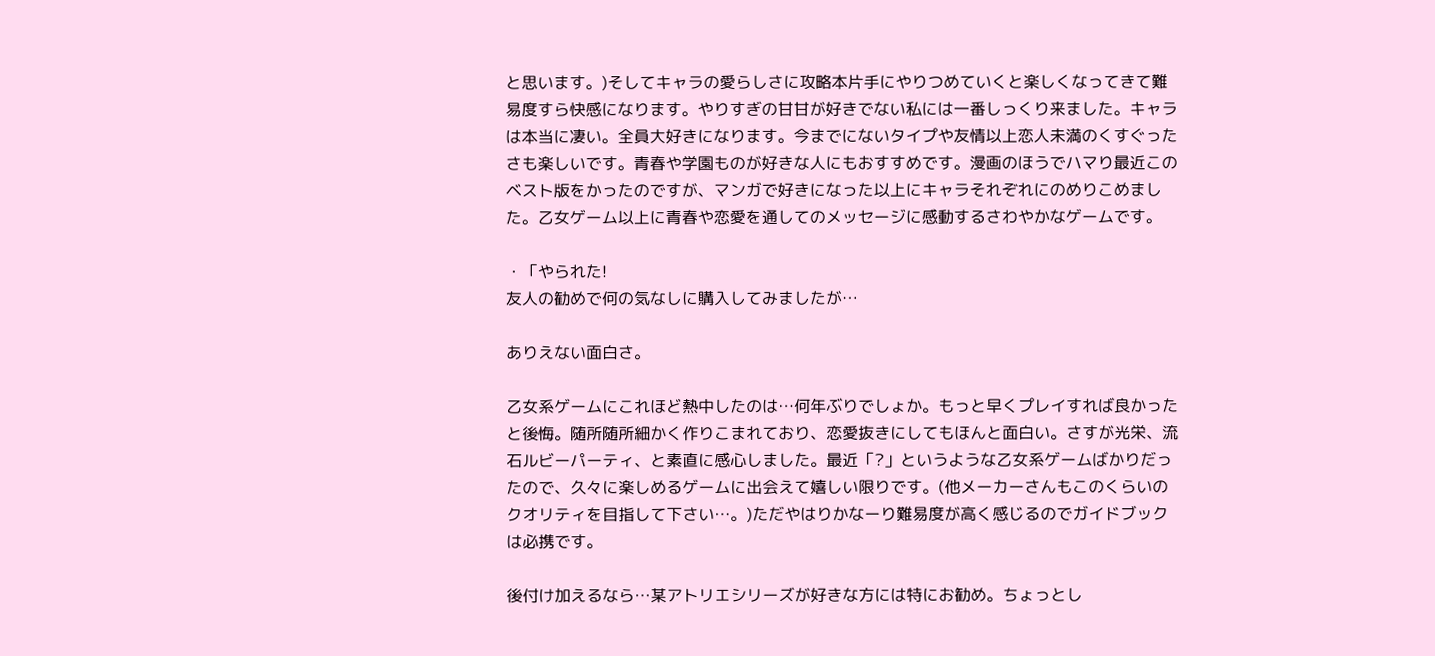と思います。)そしてキャラの愛らしさに攻略本片手にやりつめていくと楽しくなってきて難易度すら快感になります。やりすぎの甘甘が好きでない私には一番しっくり来ました。キャラは本当に凄い。全員大好きになります。今までにないタイプや友情以上恋人未満のくすぐったさも楽しいです。青春や学園ものが好きな人にもおすすめです。漫画のほうでハマり最近このベスト版をかったのですが、マンガで好きになった以上にキャラそれぞれにのめりこめました。乙女ゲーム以上に青春や恋愛を通してのメッセージに感動するさわやかなゲームです。

・「やられた!
友人の勧めで何の気なしに購入してみましたが…

ありえない面白さ。

乙女系ゲームにこれほど熱中したのは…何年ぶりでしょか。もっと早くプレイすれば良かったと後悔。随所随所細かく作りこまれており、恋愛抜きにしてもほんと面白い。さすが光栄、流石ルビーパーティ、と素直に感心しました。最近「?」というような乙女系ゲームばかりだったので、久々に楽しめるゲームに出会えて嬉しい限りです。(他メーカーさんもこのくらいのクオリティを目指して下さい…。)ただやはりかなーり難易度が高く感じるのでガイドブックは必携です。

後付け加えるなら…某アトリエシリーズが好きな方には特にお勧め。ちょっとし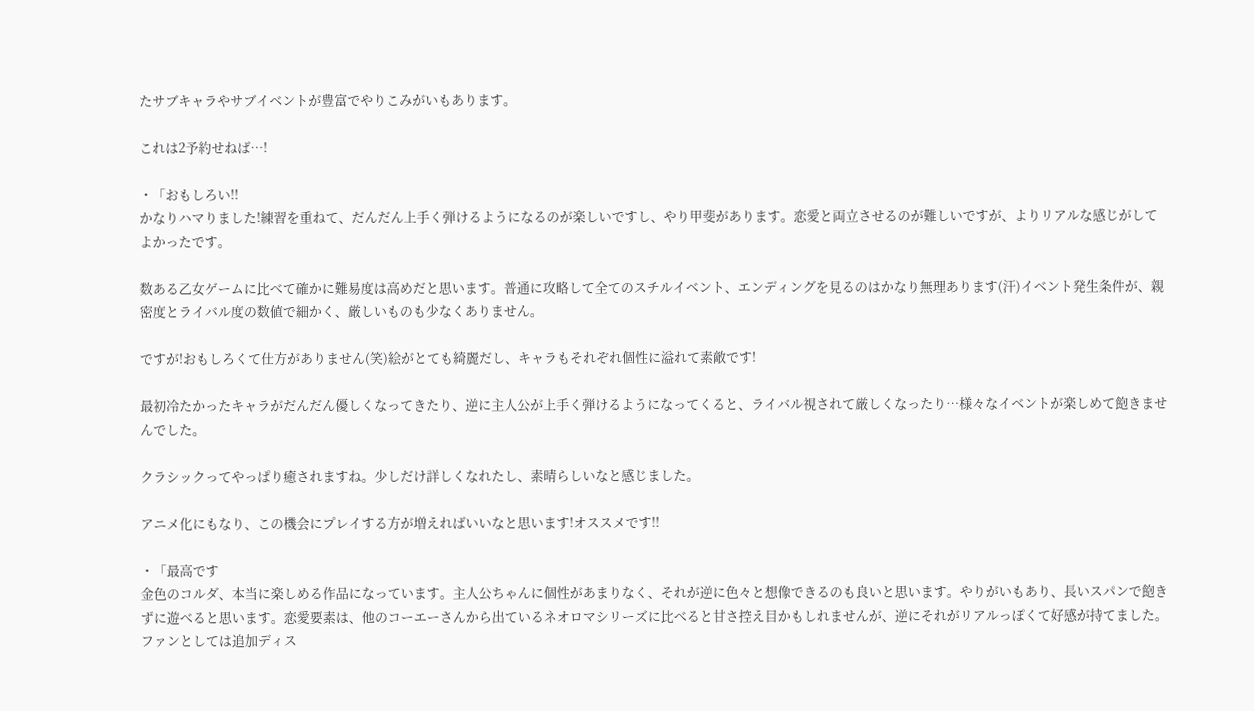たサブキャラやサブイベントが豊富でやりこみがいもあります。

これは2予約せねば…!

・「おもしろい!!
かなりハマりました!練習を重ねて、だんだん上手く弾けるようになるのが楽しいですし、やり甲斐があります。恋愛と両立させるのが難しいですが、よりリアルな感じがしてよかったです。

数ある乙女ゲームに比べて確かに難易度は高めだと思います。普通に攻略して全てのスチルイベント、エンディングを見るのはかなり無理あります(汗)イベント発生条件が、親密度とライバル度の数値で細かく、厳しいものも少なくありません。

ですが!おもしろくて仕方がありません(笑)絵がとても綺麗だし、キャラもそれぞれ個性に溢れて素敵です!

最初冷たかったキャラがだんだん優しくなってきたり、逆に主人公が上手く弾けるようになってくると、ライバル視されて厳しくなったり…様々なイベントが楽しめて飽きませんでした。

クラシックってやっぱり癒されますね。少しだけ詳しくなれたし、素晴らしいなと感じました。

アニメ化にもなり、この機会にプレイする方が増えればいいなと思います!オススメです!!

・「最高です
金色のコルダ、本当に楽しめる作品になっています。主人公ちゃんに個性があまりなく、それが逆に色々と想像できるのも良いと思います。やりがいもあり、長いスパンで飽きずに遊べると思います。恋愛要素は、他のコーエーさんから出ているネオロマシリーズに比べると甘さ控え目かもしれませんが、逆にそれがリアルっぽくて好感が持てました。ファンとしては追加ディス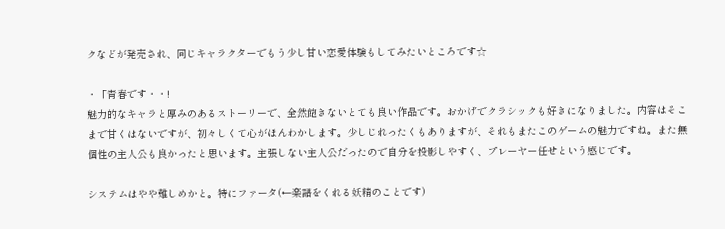クなどが発売され、同じキャラクターでもう少し甘い恋愛体験もしてみたいところです☆

・「青春です・・!
魅力的なキャラと厚みのあるストーリーで、全然飽きないとても良い作品です。おかげでクラシックも好きになりました。内容はそこまで甘くはないですが、初々しくて心がほんわかします。少しじれったくもありますが、それもまたこのゲームの魅力ですね。また無個性の主人公も良かったと思います。主張しない主人公だったので自分を投影しやすく、プレーヤー任せという感じです。

システムはやや難しめかと。特にファータ(←楽譜をくれる妖精のことです)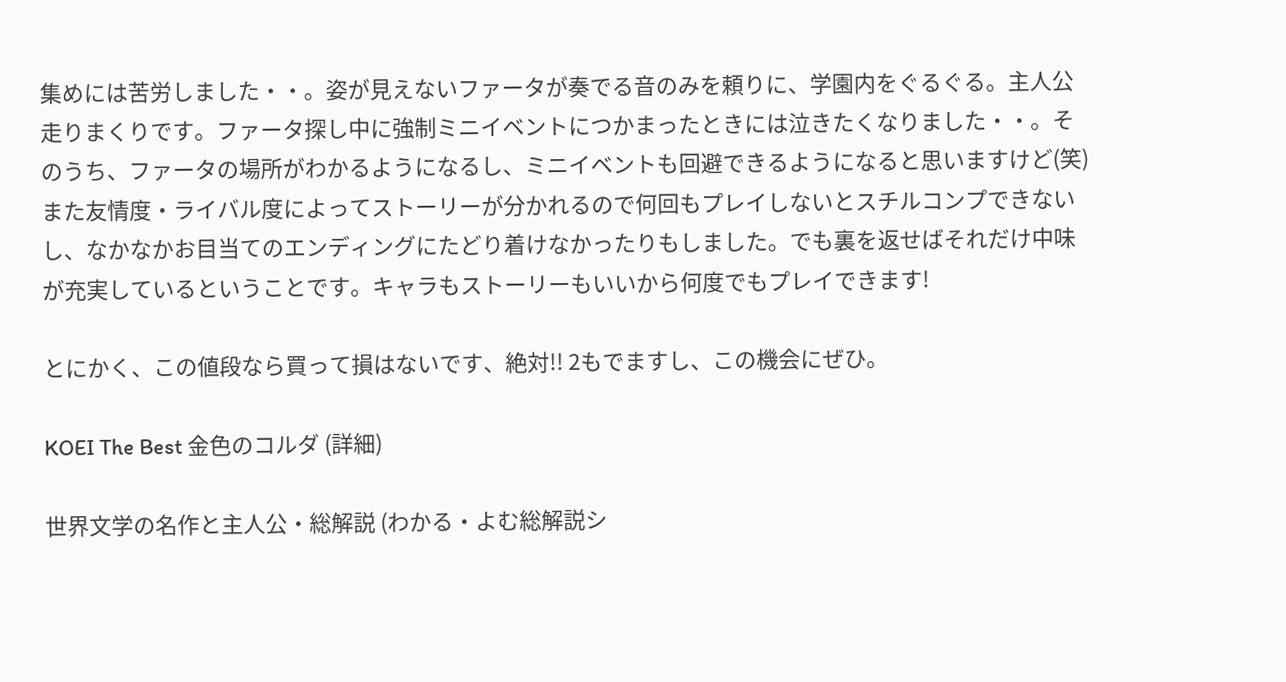集めには苦労しました・・。姿が見えないファータが奏でる音のみを頼りに、学園内をぐるぐる。主人公走りまくりです。ファータ探し中に強制ミニイベントにつかまったときには泣きたくなりました・・。そのうち、ファータの場所がわかるようになるし、ミニイベントも回避できるようになると思いますけど(笑)また友情度・ライバル度によってストーリーが分かれるので何回もプレイしないとスチルコンプできないし、なかなかお目当てのエンディングにたどり着けなかったりもしました。でも裏を返せばそれだけ中味が充実しているということです。キャラもストーリーもいいから何度でもプレイできます!

とにかく、この値段なら買って損はないです、絶対!! 2もでますし、この機会にぜひ。

KOEI The Best 金色のコルダ (詳細)

世界文学の名作と主人公・総解説 (わかる・よむ総解説シ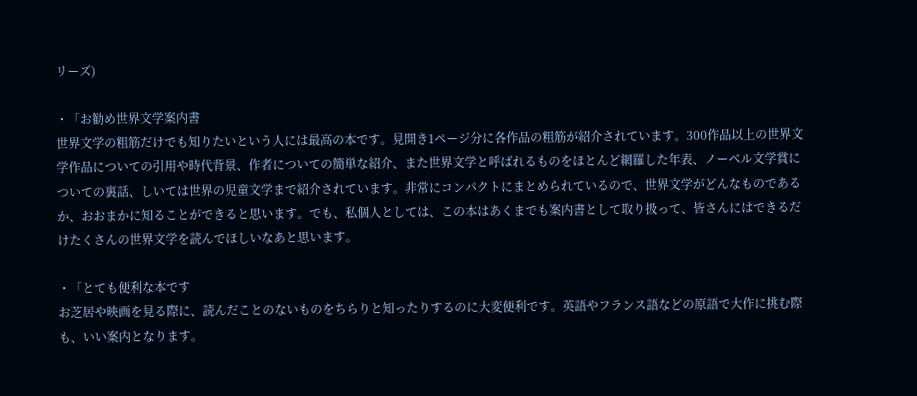リーズ)

・「お勧め世界文学案内書
世界文学の粗筋だけでも知りたいという人には最高の本です。見開き1ページ分に各作品の粗筋が紹介されています。300作品以上の世界文学作品についての引用や時代背景、作者についての簡単な紹介、また世界文学と呼ばれるものをほとんど網羅した年表、ノーベル文学賞についての裏話、しいては世界の児童文学まで紹介されています。非常にコンパクトにまとめられているので、世界文学がどんなものであるか、おおまかに知ることができると思います。でも、私個人としては、この本はあくまでも案内書として取り扱って、皆さんにはできるだけたくさんの世界文学を読んでほしいなあと思います。

・「とても便利な本です
お芝居や映画を見る際に、読んだことのないものをちらりと知ったりするのに大変便利です。英語やフランス語などの原語で大作に挑む際も、いい案内となります。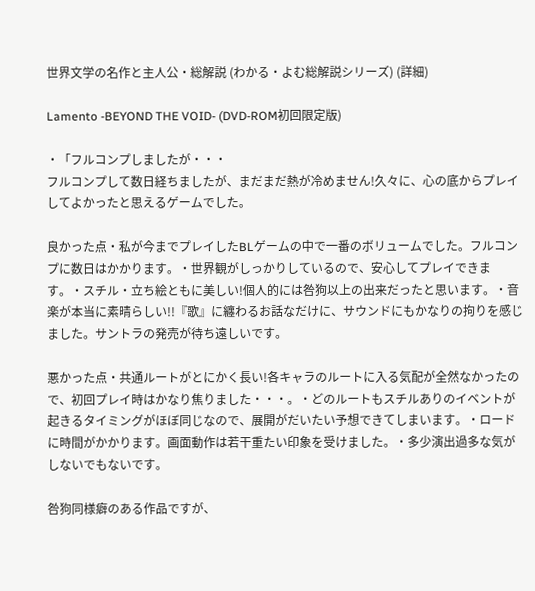世界文学の名作と主人公・総解説 (わかる・よむ総解説シリーズ) (詳細)

Lamento -BEYOND THE VOID- (DVD-ROM初回限定版)

・「フルコンプしましたが・・・
フルコンプして数日経ちましたが、まだまだ熱が冷めません!久々に、心の底からプレイしてよかったと思えるゲームでした。

良かった点・私が今までプレイしたBLゲームの中で一番のボリュームでした。フルコンプに数日はかかります。・世界観がしっかりしているので、安心してプレイできます。・スチル・立ち絵ともに美しい!個人的には咎狗以上の出来だったと思います。・音楽が本当に素晴らしい!!『歌』に纏わるお話なだけに、サウンドにもかなりの拘りを感じました。サントラの発売が待ち遠しいです。

悪かった点・共通ルートがとにかく長い!各キャラのルートに入る気配が全然なかったので、初回プレイ時はかなり焦りました・・・。・どのルートもスチルありのイベントが起きるタイミングがほぼ同じなので、展開がだいたい予想できてしまいます。・ロードに時間がかかります。画面動作は若干重たい印象を受けました。・多少演出過多な気がしないでもないです。

咎狗同様癖のある作品ですが、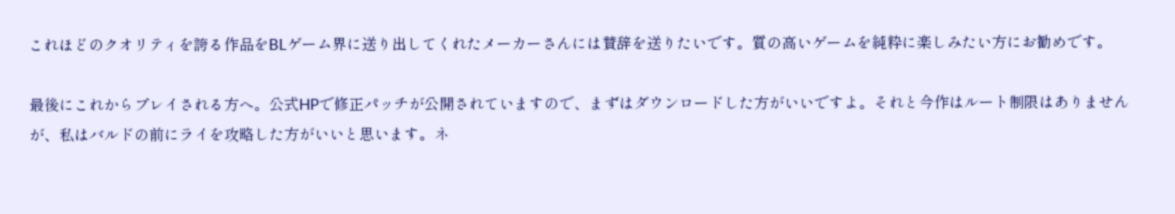これほどのクオリティを誇る作品をBLゲーム界に送り出してくれたメーカーさんには賛辞を送りたいです。質の高いゲームを純粋に楽しみたい方にお勧めです。

最後にこれからプレイされる方へ。公式HPで修正パッチが公開されていますので、まずはダウンロードした方がいいですよ。それと今作はルート制限はありませんが、私はバルドの前にライを攻略した方がいいと思います。ネ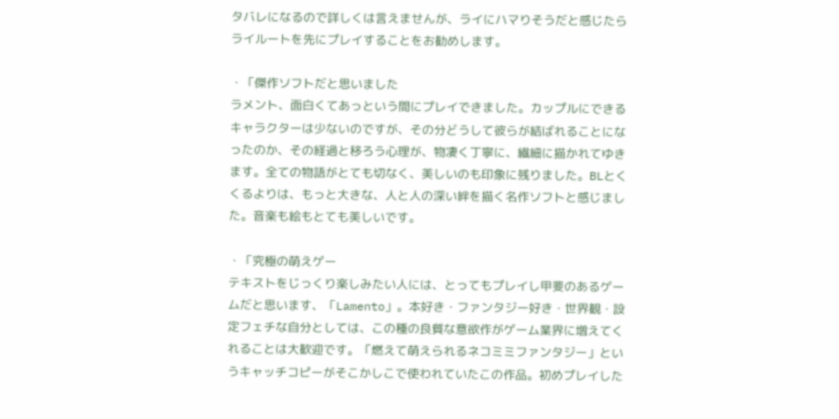タバレになるので詳しくは言えませんが、ライにハマりそうだと感じたらライルートを先にプレイすることをお勧めします。

・「傑作ソフトだと思いました
ラメント、面白くてあっという間にプレイできました。カップルにできるキャラクターは少ないのですが、その分どうして彼らが結ばれることになったのか、その経過と移ろう心理が、物凄く丁寧に、繊細に描かれてゆきます。全ての物語がとても切なく、美しいのも印象に残りました。BLとくくるよりは、もっと大きな、人と人の深い絆を描く名作ソフトと感じました。音楽も絵もとても美しいです。

・「究極の萌えゲー
テキストをじっくり楽しみたい人には、とってもプレイし甲斐のあるゲームだと思います、「Lamento」。本好き・ファンタジー好き・世界観・設定フェチな自分としては、この種の良質な意欲作がゲーム業界に増えてくれることは大歓迎です。「燃えて萌えられるネコミミファンタジー」というキャッチコピーがそこかしこで使われていたこの作品。初めプレイした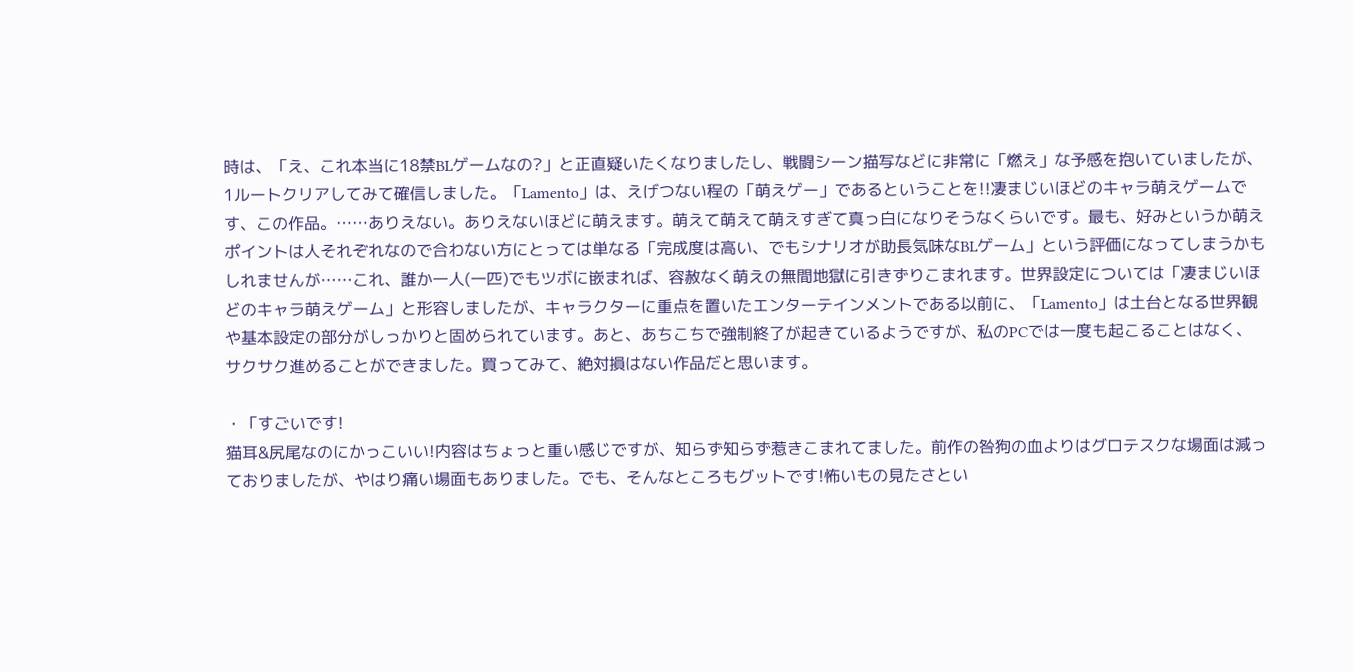時は、「え、これ本当に18禁BLゲームなの?」と正直疑いたくなりましたし、戦闘シーン描写などに非常に「燃え」な予感を抱いていましたが、1ルートクリアしてみて確信しました。「Lamento」は、えげつない程の「萌えゲー」であるということを!!凄まじいほどのキャラ萌えゲームです、この作品。……ありえない。ありえないほどに萌えます。萌えて萌えて萌えすぎて真っ白になりそうなくらいです。最も、好みというか萌えポイントは人それぞれなので合わない方にとっては単なる「完成度は高い、でもシナリオが助長気味なBLゲーム」という評価になってしまうかもしれませんが……これ、誰か一人(一匹)でもツボに嵌まれば、容赦なく萌えの無間地獄に引きずりこまれます。世界設定については「凄まじいほどのキャラ萌えゲーム」と形容しましたが、キャラクターに重点を置いたエンターテインメントである以前に、「Lamento」は土台となる世界観や基本設定の部分がしっかりと固められています。あと、あちこちで強制終了が起きているようですが、私のPCでは一度も起こることはなく、サクサク進めることができました。買ってみて、絶対損はない作品だと思います。

・「すごいです!
猫耳&尻尾なのにかっこいい!内容はちょっと重い感じですが、知らず知らず惹きこまれてました。前作の咎狗の血よりはグロテスクな場面は減っておりましたが、やはり痛い場面もありました。でも、そんなところもグットです!怖いもの見たさとい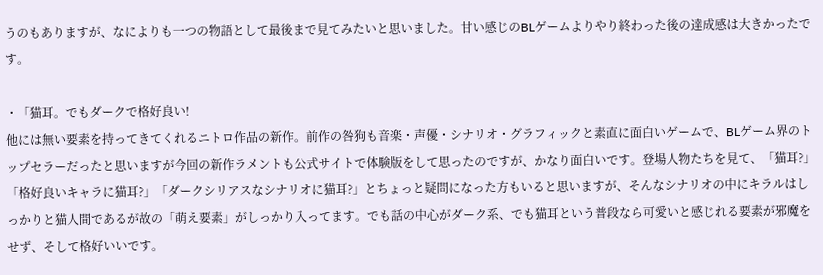うのもありますが、なによりも一つの物語として最後まで見てみたいと思いました。甘い感じのBLゲームよりやり終わった後の達成感は大きかったです。

・「猫耳。でもダークで格好良い!
他には無い要素を持ってきてくれるニトロ作品の新作。前作の咎狗も音楽・声優・シナリオ・グラフィックと素直に面白いゲームで、BLゲーム界のトップセラーだったと思いますが今回の新作ラメントも公式サイトで体験版をして思ったのですが、かなり面白いです。登場人物たちを見て、「猫耳?」「格好良いキャラに猫耳?」「ダークシリアスなシナリオに猫耳?」とちょっと疑問になった方もいると思いますが、そんなシナリオの中にキラルはしっかりと猫人間であるが故の「萌え要素」がしっかり入ってます。でも話の中心がダーク系、でも猫耳という普段なら可愛いと感じれる要素が邪魔をせず、そして格好いいです。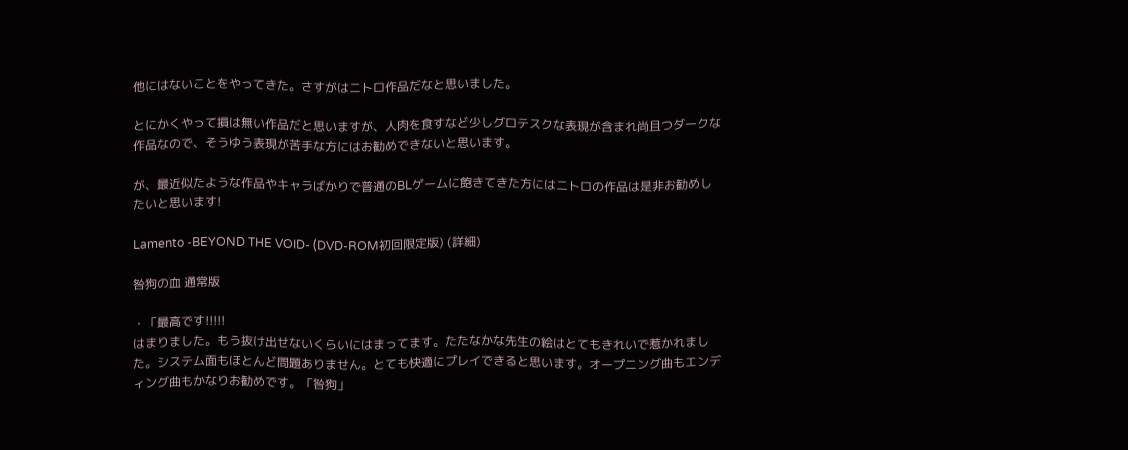他にはないことをやってきた。さすがはニトロ作品だなと思いました。

とにかくやって損は無い作品だと思いますが、人肉を食すなど少しグロテスクな表現が含まれ尚且つダークな作品なので、そうゆう表現が苦手な方にはお勧めできないと思います。

が、最近似たような作品やキャラばかりで普通のBLゲームに飽きてきた方にはニトロの作品は是非お勧めしたいと思います!

Lamento -BEYOND THE VOID- (DVD-ROM初回限定版) (詳細)

咎狗の血 通常版

・「最高です!!!!!
はまりました。もう抜け出せないくらいにはまってます。たたなかな先生の絵はとてもきれいで惹かれました。システム面もほとんど問題ありません。とても快適にプレイできると思います。オープニング曲もエンディング曲もかなりお勧めです。「咎狗」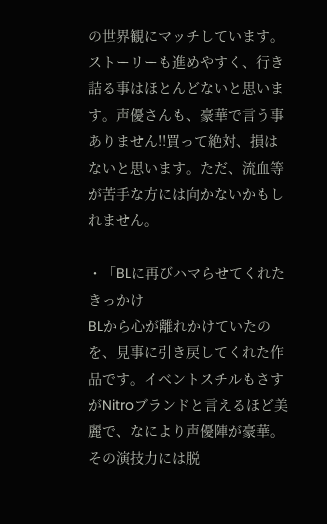の世界観にマッチしています。ストーリーも進めやすく、行き詰る事はほとんどないと思います。声優さんも、豪華で言う事ありません!!買って絶対、損はないと思います。ただ、流血等が苦手な方には向かないかもしれません。

・「BLに再びハマらせてくれたきっかけ
BLから心が離れかけていたのを、見事に引き戻してくれた作品です。イベントスチルもさすがNitroブランドと言えるほど美麗で、なにより声優陣が豪華。その演技力には脱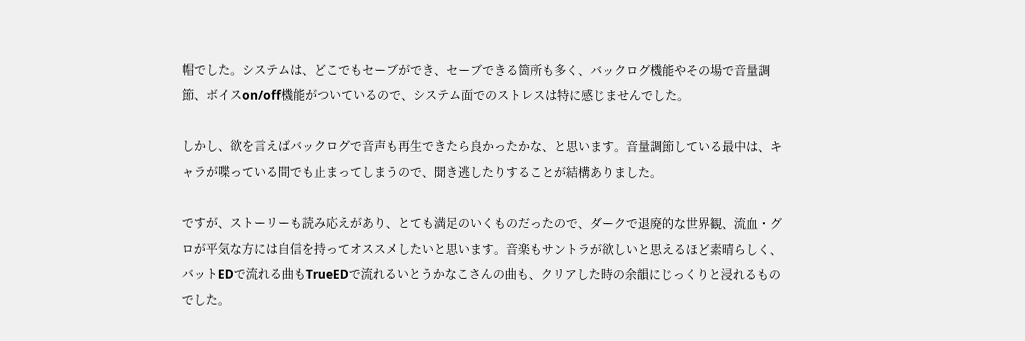帽でした。システムは、どこでもセーブができ、セーブできる箇所も多く、バックログ機能やその場で音量調節、ボイスon/off機能がついているので、システム面でのストレスは特に感じませんでした。

しかし、欲を言えばバックログで音声も再生できたら良かったかな、と思います。音量調節している最中は、キャラが喋っている間でも止まってしまうので、聞き逃したりすることが結構ありました。

ですが、ストーリーも読み応えがあり、とても満足のいくものだったので、ダークで退廃的な世界観、流血・グロが平気な方には自信を持ってオススメしたいと思います。音楽もサントラが欲しいと思えるほど素晴らしく、バットEDで流れる曲もTrueEDで流れるいとうかなこさんの曲も、クリアした時の余韻にじっくりと浸れるものでした。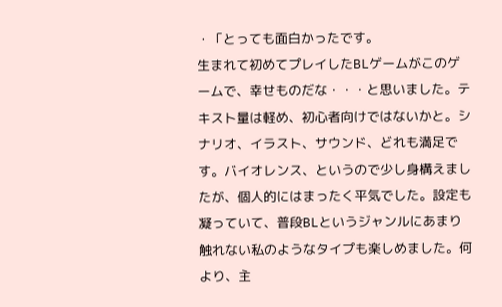・「とっても面白かったです。
生まれて初めてプレイしたBLゲームがこのゲームで、幸せものだな・・・と思いました。テキスト量は軽め、初心者向けではないかと。シナリオ、イラスト、サウンド、どれも満足です。バイオレンス、というので少し身構えましたが、個人的にはまったく平気でした。設定も凝っていて、普段BLというジャンルにあまり触れない私のようなタイプも楽しめました。何より、主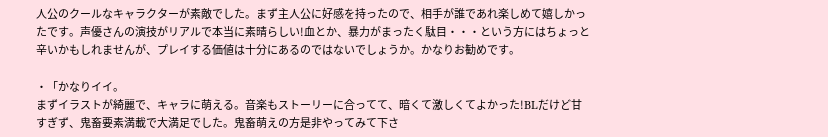人公のクールなキャラクターが素敵でした。まず主人公に好感を持ったので、相手が誰であれ楽しめて嬉しかったです。声優さんの演技がリアルで本当に素晴らしい!血とか、暴力がまったく駄目・・・という方にはちょっと辛いかもしれませんが、プレイする価値は十分にあるのではないでしょうか。かなりお勧めです。

・「かなりイイ。
まずイラストが綺麗で、キャラに萌える。音楽もストーリーに合ってて、暗くて激しくてよかった!BLだけど甘すぎず、鬼畜要素満載で大満足でした。鬼畜萌えの方是非やってみて下さ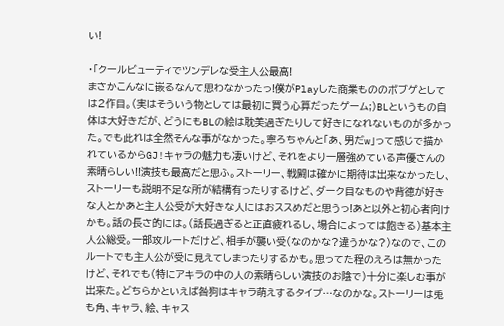い!

・「クールビューティでツンデレな受主人公最高!
まさかこんなに嵌るなんて思わなかったっ!僕がPlayした商業もののボブゲとしては2作目。(実はそういう物としては最初に買う心算だったゲーム;)BLというもの自体は大好きだが、どうにもBLの絵は耽美過ぎたりして好きになれないものが多かった。でも此れは全然そんな事がなかった。寧ろちゃんと「あ、男だw」って感じで描かれているからGJ!キャラの魅力も凄いけど、それをより一層強めている声優さんの素晴らしい!!演技も最高だと思ふ。ストーリー、戦闘は確かに期待は出来なかったし、ストーリーも説明不足な所が結構有ったりするけど、ダーク目なものや背徳が好きな人とかあと主人公受が大好きな人にはおススめだと思うっ!あと以外と初心者向けかも。話の長さ的には。(話長過ぎると正直疲れるし、場合によっては飽きる)基本主人公総受。一部攻ルートだけど、相手が襲い受(なのかな?違うかな?)なので、このルートでも主人公が受に見えてしまったりするかも。思ってた程のえろは無かったけど、それでも(特にアキラの中の人の素晴らしい演技のお陰で)十分に楽しむ事が出来た。どちらかといえば咎狗はキャラ萌えするタイプ…なのかな。ストーリーは兎も角、キャラ、絵、キャス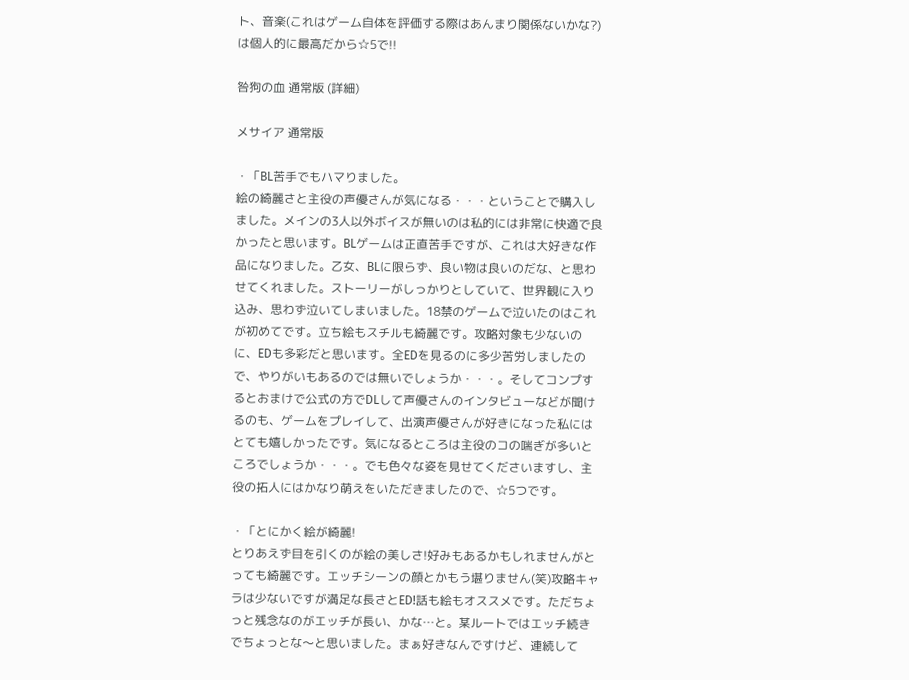ト、音楽(これはゲーム自体を評価する際はあんまり関係ないかな?)は個人的に最高だから☆5で!!

咎狗の血 通常版 (詳細)

メサイア 通常版

・「BL苦手でもハマりました。
絵の綺麗さと主役の声優さんが気になる・・・ということで購入しました。メインの3人以外ボイスが無いのは私的には非常に快適で良かったと思います。BLゲームは正直苦手ですが、これは大好きな作品になりました。乙女、BLに限らず、良い物は良いのだな、と思わせてくれました。ストーリーがしっかりとしていて、世界観に入り込み、思わず泣いてしまいました。18禁のゲームで泣いたのはこれが初めてです。立ち絵もスチルも綺麗です。攻略対象も少ないのに、EDも多彩だと思います。全EDを見るのに多少苦労しましたので、やりがいもあるのでは無いでしょうか・・・。そしてコンプするとおまけで公式の方でDLして声優さんのインタビューなどが聞けるのも、ゲームをプレイして、出演声優さんが好きになった私にはとても嬉しかったです。気になるところは主役のコの喘ぎが多いところでしょうか・・・。でも色々な姿を見せてくださいますし、主役の拓人にはかなり萌えをいただきましたので、☆5つです。

・「とにかく絵が綺麗!
とりあえず目を引くのが絵の美しさ!好みもあるかもしれませんがとっても綺麗です。エッチシーンの顔とかもう堪りません(笑)攻略キャラは少ないですが満足な長さとED!話も絵もオススメです。ただちょっと残念なのがエッチが長い、かな…と。某ルートではエッチ続きでちょっとな〜と思いました。まぁ好きなんですけど、連続して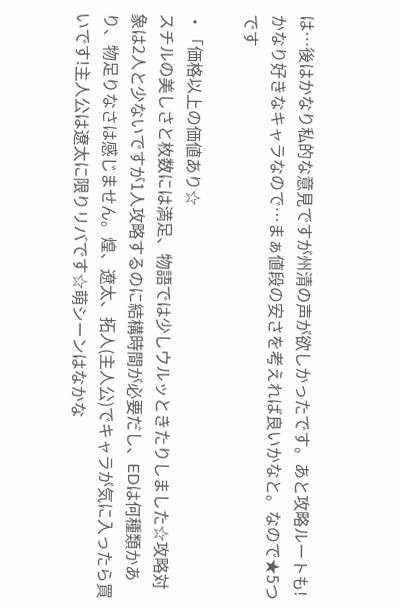は…後はかなり私的な意見ですが州清の声が欲しかったです。あと攻略ルートも!かなり好きなキャラなので…まぁ値段の安さを考えれば良いかなと。なので★5つです

・「価格以上の価値あり☆
スチルの美しさと枚数には満足、物語では少しウルッときたりしました☆攻略対象は2人と少ないですが1人攻略するのに結構時間が必要だし、EDは何種類かあり、物足りなさは感じません。煌、遼太、拓人(主人公)でキャラが気に入ったら買いです!主人公は遼太に限りリバです☆萌シーンはなかな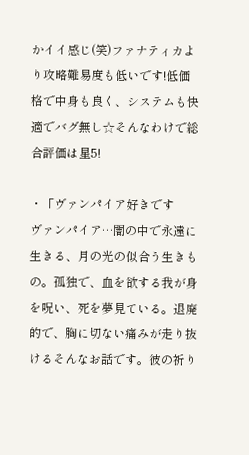かイイ感じ(笑)ファナティカより攻略難易度も低いです!低価格で中身も良く、システムも快適でバグ無し☆そんなわけで総合評価は星5!

・「ヴァンパイア好きです
ヴァンパイア…闇の中で永遠に生きる、月の光の似合う生きもの。孤独で、血を欲する我が身を呪い、死を夢見ている。退廃的で、胸に切ない痛みが走り抜けるそんなお話です。彼の祈り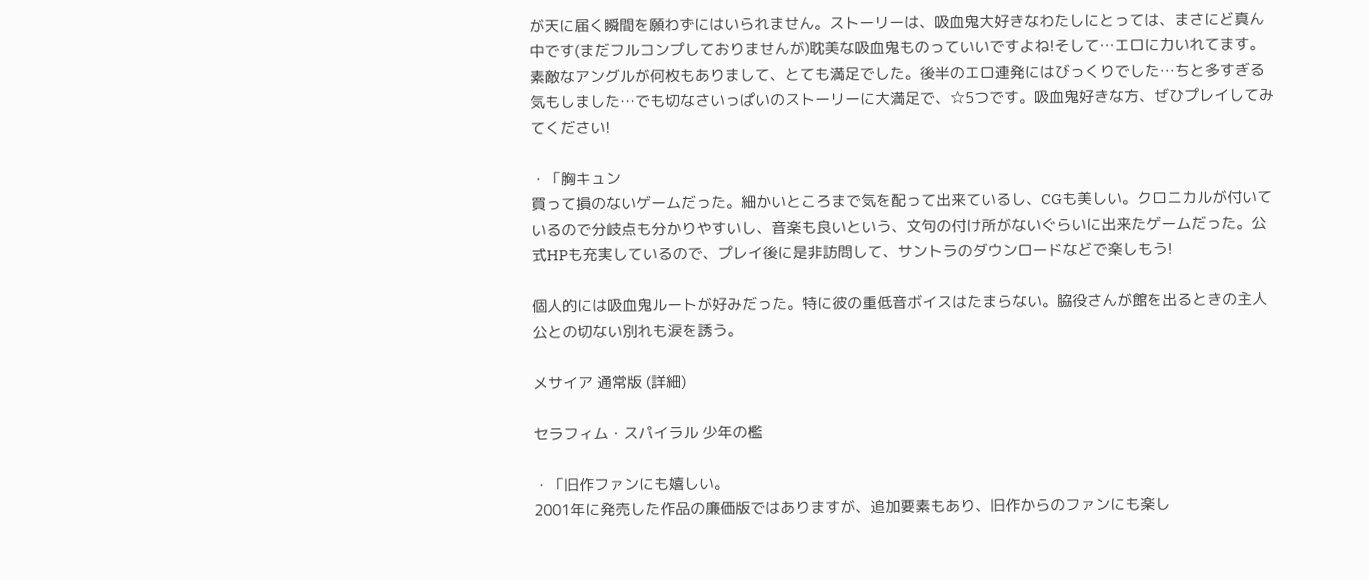が天に届く瞬間を願わずにはいられません。ストーリーは、吸血鬼大好きなわたしにとっては、まさにど真ん中です(まだフルコンプしておりませんが)耽美な吸血鬼ものっていいですよね!そして…エロに力いれてます。素敵なアングルが何枚もありまして、とても満足でした。後半のエロ連発にはびっくりでした…ちと多すぎる気もしました…でも切なさいっぱいのストーリーに大満足で、☆5つです。吸血鬼好きな方、ぜひプレイしてみてください!

・「胸キュン
買って損のないゲームだった。細かいところまで気を配って出来ているし、CGも美しい。クロニカルが付いているので分岐点も分かりやすいし、音楽も良いという、文句の付け所がないぐらいに出来たゲームだった。公式HPも充実しているので、プレイ後に是非訪問して、サントラのダウンロードなどで楽しもう!

個人的には吸血鬼ルートが好みだった。特に彼の重低音ボイスはたまらない。脇役さんが館を出るときの主人公との切ない別れも涙を誘う。

メサイア 通常版 (詳細)

セラフィム・スパイラル 少年の檻

・「旧作ファンにも嬉しい。
2001年に発売した作品の廉価版ではありますが、追加要素もあり、旧作からのファンにも楽し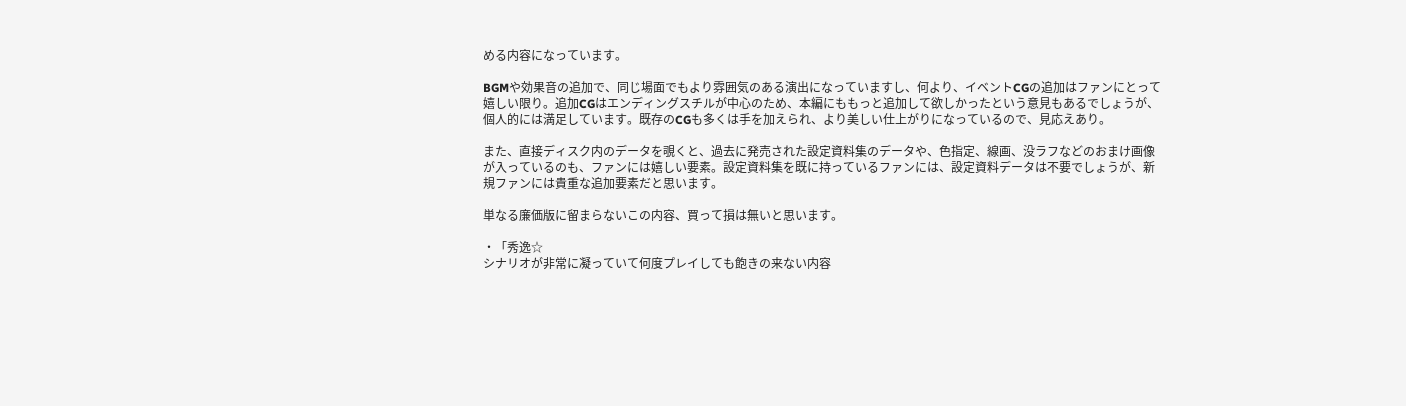める内容になっています。

BGMや効果音の追加で、同じ場面でもより雰囲気のある演出になっていますし、何より、イベントCGの追加はファンにとって嬉しい限り。追加CGはエンディングスチルが中心のため、本編にももっと追加して欲しかったという意見もあるでしょうが、個人的には満足しています。既存のCGも多くは手を加えられ、より美しい仕上がりになっているので、見応えあり。

また、直接ディスク内のデータを覗くと、過去に発売された設定資料集のデータや、色指定、線画、没ラフなどのおまけ画像が入っているのも、ファンには嬉しい要素。設定資料集を既に持っているファンには、設定資料データは不要でしょうが、新規ファンには貴重な追加要素だと思います。

単なる廉価版に留まらないこの内容、買って損は無いと思います。

・「秀逸☆
シナリオが非常に凝っていて何度プレイしても飽きの来ない内容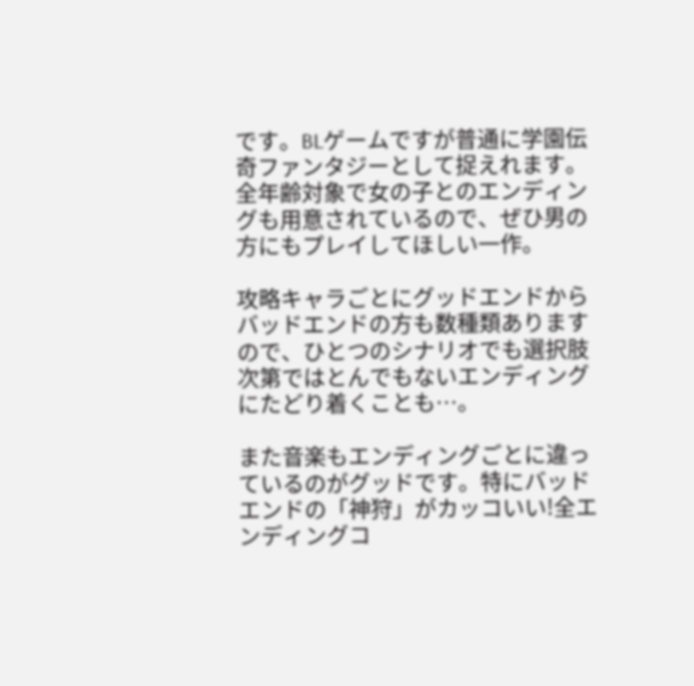です。BLゲームですが普通に学園伝奇ファンタジーとして捉えれます。全年齢対象で女の子とのエンディングも用意されているので、ぜひ男の方にもプレイしてほしい一作。

攻略キャラごとにグッドエンドからバッドエンドの方も数種類ありますので、ひとつのシナリオでも選択肢次第ではとんでもないエンディングにたどり着くことも…。

また音楽もエンディングごとに違っているのがグッドです。特にバッドエンドの「神狩」がカッコいい!全エンディングコ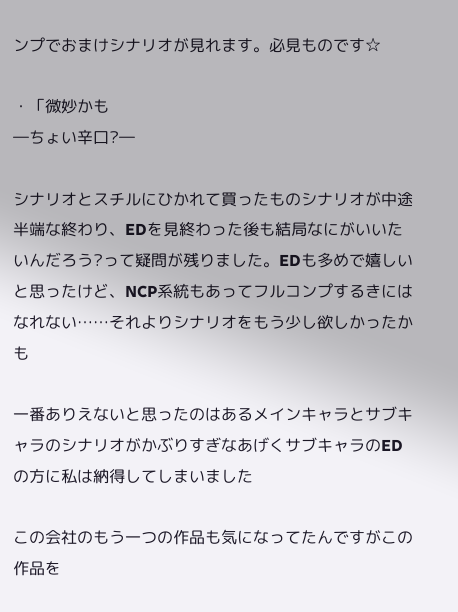ンプでおまけシナリオが見れます。必見ものです☆

・「微妙かも
―ちょい辛口?―

シナリオとスチルにひかれて買ったものシナリオが中途半端な終わり、EDを見終わった後も結局なにがいいたいんだろう?って疑問が残りました。EDも多めで嬉しいと思ったけど、NCP系統もあってフルコンプするきにはなれない……それよりシナリオをもう少し欲しかったかも

一番ありえないと思ったのはあるメインキャラとサブキャラのシナリオがかぶりすぎなあげくサブキャラのEDの方に私は納得してしまいました

この会社のもう一つの作品も気になってたんですがこの作品を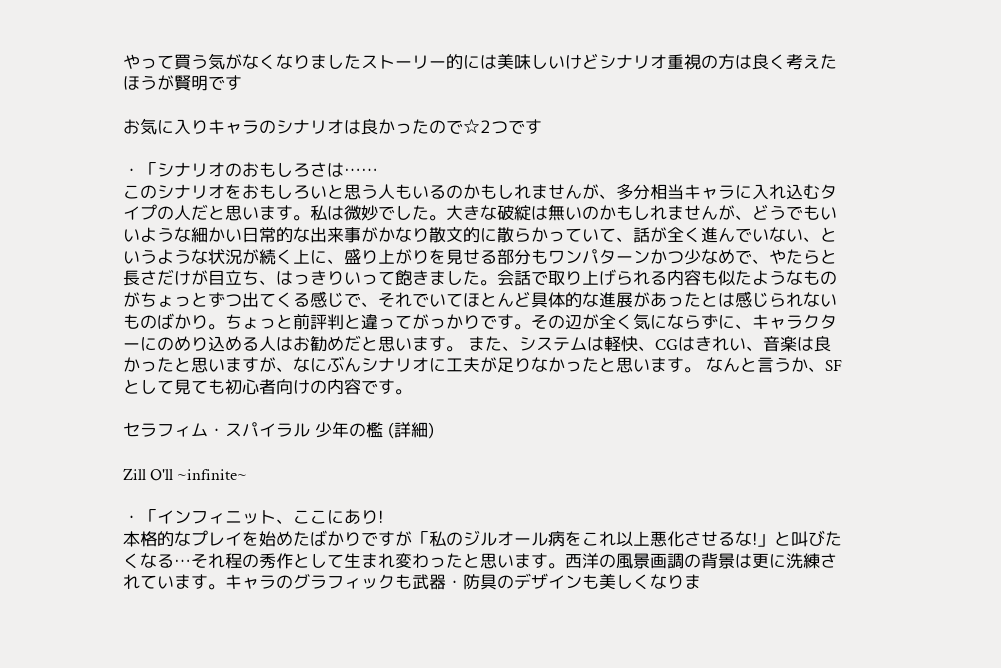やって買う気がなくなりましたストーリー的には美味しいけどシナリオ重視の方は良く考えたほうが賢明です

お気に入りキャラのシナリオは良かったので☆2つです

・「シナリオのおもしろさは……
このシナリオをおもしろいと思う人もいるのかもしれませんが、多分相当キャラに入れ込むタイプの人だと思います。私は微妙でした。大きな破綻は無いのかもしれませんが、どうでもいいような細かい日常的な出来事がかなり散文的に散らかっていて、話が全く進んでいない、というような状況が続く上に、盛り上がりを見せる部分もワンパターンかつ少なめで、やたらと長さだけが目立ち、はっきりいって飽きました。会話で取り上げられる内容も似たようなものがちょっとずつ出てくる感じで、それでいてほとんど具体的な進展があったとは感じられないものばかり。ちょっと前評判と違ってがっかりです。その辺が全く気にならずに、キャラクターにのめり込める人はお勧めだと思います。 また、システムは軽快、CGはきれい、音楽は良かったと思いますが、なにぶんシナリオに工夫が足りなかったと思います。 なんと言うか、SFとして見ても初心者向けの内容です。

セラフィム・スパイラル 少年の檻 (詳細)

Zill O'll ~infinite~

・「インフィニット、ここにあり!
本格的なプレイを始めたばかりですが「私のジルオール病をこれ以上悪化させるな!」と叫びたくなる…それ程の秀作として生まれ変わったと思います。西洋の風景画調の背景は更に洗練されています。キャラのグラフィックも武器・防具のデザインも美しくなりま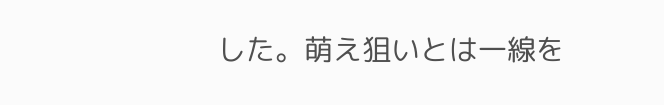した。萌え狙いとは一線を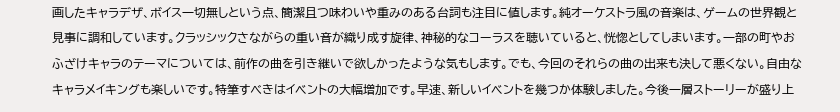画したキャラデザ、ボイス一切無しという点、簡潔且つ味わいや重みのある台詞も注目に値します。純オーケストラ風の音楽は、ゲームの世界観と見事に調和しています。クラッシックさながらの重い音が織り成す旋律、神秘的なコーラスを聴いていると、恍惚としてしまいます。一部の町やおふざけキャラのテーマについては、前作の曲を引き継いで欲しかったような気もします。でも、今回のそれらの曲の出来も決して悪くない。自由なキャラメイキングも楽しいです。特筆すべきはイベントの大幅増加です。早速、新しいイベントを幾つか体験しました。今後一層ストーリーが盛り上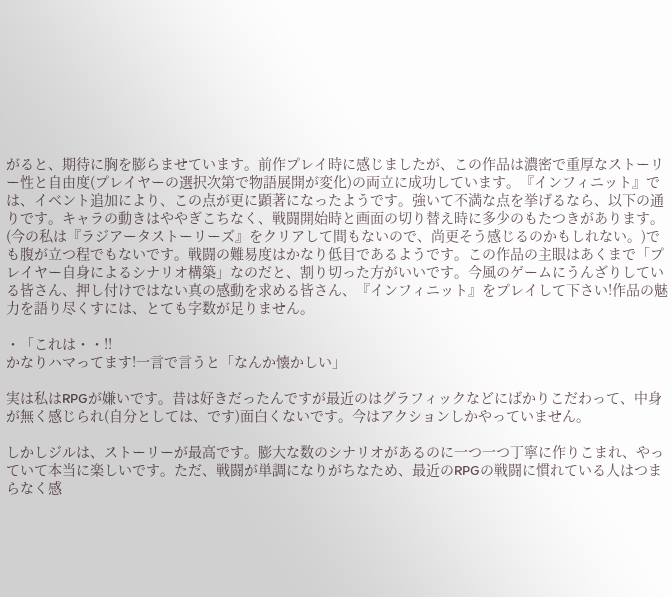がると、期待に胸を膨らませています。前作プレイ時に感じましたが、この作品は濃密で重厚なストーリー性と自由度(プレイヤーの選択次第で物語展開が変化)の両立に成功しています。『インフィニット』では、イベント追加により、この点が更に顕著になったようです。強いて不満な点を挙げるなら、以下の通りです。キャラの動きはややぎこちなく、戦闘開始時と画面の切り替え時に多少のもたつきがあります。(今の私は『ラジアータストーリーズ』をクリアして間もないので、尚更そう感じるのかもしれない。)でも腹が立つ程でもないです。戦闘の難易度はかなり低目であるようです。この作品の主眼はあくまで「プレイヤー自身によるシナリオ構築」なのだと、割り切った方がいいです。今風のゲームにうんざりしている皆さん、押し付けではない真の感動を求める皆さん、『インフィニット』をプレイして下さい!作品の魅力を語り尽くすには、とても字数が足りません。

・「これは・・!!
かなりハマってます!一言で言うと「なんか懐かしい」

実は私はRPGが嫌いです。昔は好きだったんですが最近のはグラフィックなどにばかりこだわって、中身が無く感じられ(自分としては、です)面白くないです。今はアクションしかやっていません。

しかしジルは、ストーリーが最高です。膨大な数のシナリオがあるのに一つ一つ丁寧に作りこまれ、やっていて本当に楽しいです。ただ、戦闘が単調になりがちなため、最近のRPGの戦闘に慣れている人はつまらなく感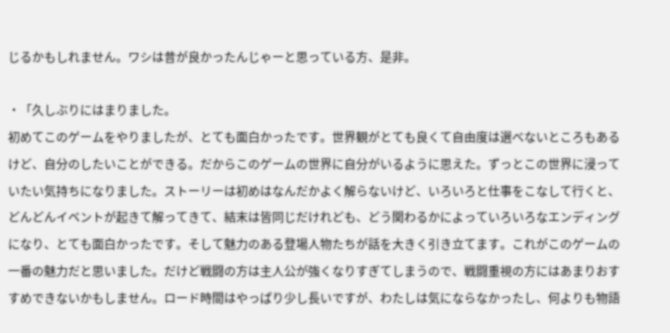じるかもしれません。ワシは昔が良かったんじゃーと思っている方、是非。

・「久しぶりにはまりました。
初めてこのゲームをやりましたが、とても面白かったです。世界観がとても良くて自由度は選べないところもあるけど、自分のしたいことができる。だからこのゲームの世界に自分がいるように思えた。ずっとこの世界に浸っていたい気持ちになりました。ストーリーは初めはなんだかよく解らないけど、いろいろと仕事をこなして行くと、どんどんイベントが起きて解ってきて、結末は皆同じだけれども、どう関わるかによっていろいろなエンディングになり、とても面白かったです。そして魅力のある登場人物たちが話を大きく引き立てます。これがこのゲームの一番の魅力だと思いました。だけど戦闘の方は主人公が強くなりすぎてしまうので、戦闘重視の方にはあまりおすすめできないかもしません。ロード時間はやっぱり少し長いですが、わたしは気にならなかったし、何よりも物語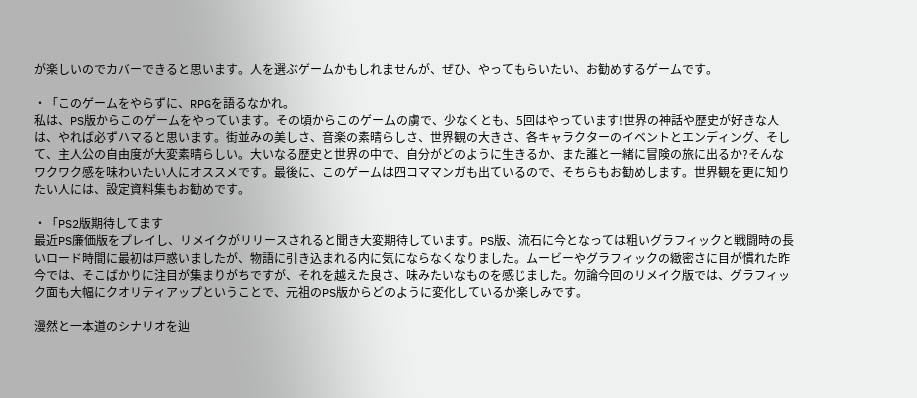が楽しいのでカバーできると思います。人を選ぶゲームかもしれませんが、ぜひ、やってもらいたい、お勧めするゲームです。

・「このゲームをやらずに、RPGを語るなかれ。
私は、PS版からこのゲームをやっています。その頃からこのゲームの虜で、少なくとも、5回はやっています!世界の神話や歴史が好きな人は、やれば必ずハマると思います。街並みの美しさ、音楽の素晴らしさ、世界観の大きさ、各キャラクターのイベントとエンディング、そして、主人公の自由度が大変素晴らしい。大いなる歴史と世界の中で、自分がどのように生きるか、また誰と一緒に冒険の旅に出るか?そんなワクワク感を味わいたい人にオススメです。最後に、このゲームは四コママンガも出ているので、そちらもお勧めします。世界観を更に知りたい人には、設定資料集もお勧めです。

・「PS2版期待してます
最近PS廉価版をプレイし、リメイクがリリースされると聞き大変期待しています。PS版、流石に今となっては粗いグラフィックと戦闘時の長いロード時間に最初は戸惑いましたが、物語に引き込まれる内に気にならなくなりました。ムービーやグラフィックの緻密さに目が慣れた昨今では、そこばかりに注目が集まりがちですが、それを越えた良さ、味みたいなものを感じました。勿論今回のリメイク版では、グラフィック面も大幅にクオリティアップということで、元祖のPS版からどのように変化しているか楽しみです。

漫然と一本道のシナリオを辿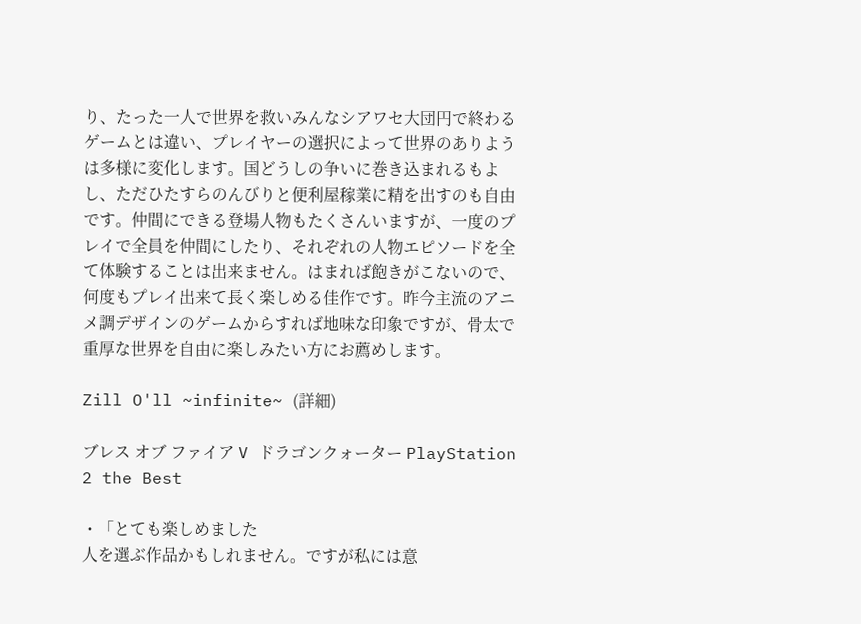り、たった一人で世界を救いみんなシアワセ大団円で終わるゲームとは違い、プレイヤーの選択によって世界のありようは多様に変化します。国どうしの争いに巻き込まれるもよし、ただひたすらのんびりと便利屋稼業に精を出すのも自由です。仲間にできる登場人物もたくさんいますが、一度のプレイで全員を仲間にしたり、それぞれの人物エピソードを全て体験することは出来ません。はまれば飽きがこないので、何度もプレイ出来て長く楽しめる佳作です。昨今主流のアニメ調デザインのゲームからすれば地味な印象ですが、骨太で重厚な世界を自由に楽しみたい方にお薦めします。

Zill O'll ~infinite~ (詳細)

ブレス オブ ファイア V ドラゴンクォーター PlayStation 2 the Best

・「とても楽しめました
人を選ぶ作品かもしれません。ですが私には意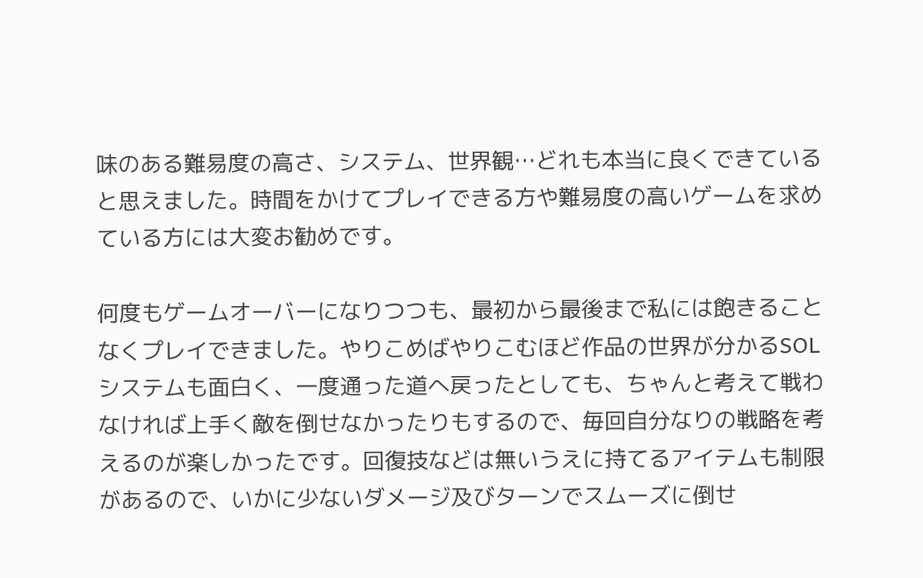味のある難易度の高さ、システム、世界観…どれも本当に良くできていると思えました。時間をかけてプレイできる方や難易度の高いゲームを求めている方には大変お勧めです。

何度もゲームオーバーになりつつも、最初から最後まで私には飽きることなくプレイできました。やりこめばやりこむほど作品の世界が分かるSOLシステムも面白く、一度通った道へ戻ったとしても、ちゃんと考えて戦わなければ上手く敵を倒せなかったりもするので、毎回自分なりの戦略を考えるのが楽しかったです。回復技などは無いうえに持てるアイテムも制限があるので、いかに少ないダメージ及びターンでスムーズに倒せ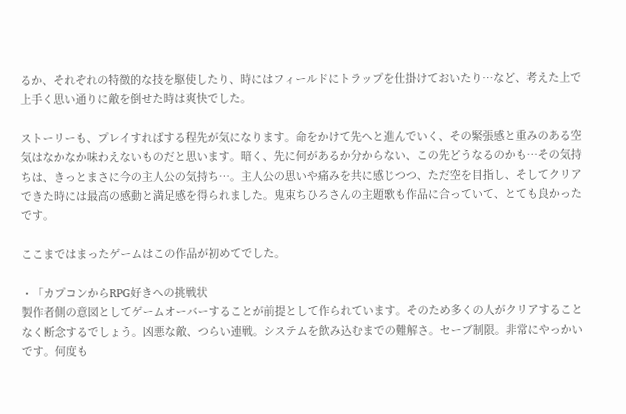るか、それぞれの特徴的な技を駆使したり、時にはフィールドにトラップを仕掛けておいたり…など、考えた上で上手く思い通りに敵を倒せた時は爽快でした。

ストーリーも、プレイすればする程先が気になります。命をかけて先へと進んでいく、その緊張感と重みのある空気はなかなか味わえないものだと思います。暗く、先に何があるか分からない、この先どうなるのかも…その気持ちは、きっとまさに今の主人公の気持ち…。主人公の思いや痛みを共に感じつつ、ただ空を目指し、そしてクリアできた時には最高の感動と満足感を得られました。鬼束ちひろさんの主題歌も作品に合っていて、とても良かったです。

ここまではまったゲームはこの作品が初めてでした。

・「カプコンからRPG好きへの挑戦状
製作者側の意図としてゲームオーバーすることが前提として作られています。そのため多くの人がクリアすることなく断念するでしょう。凶悪な敵、つらい連戦。システムを飲み込むまでの難解さ。セーブ制限。非常にやっかいです。何度も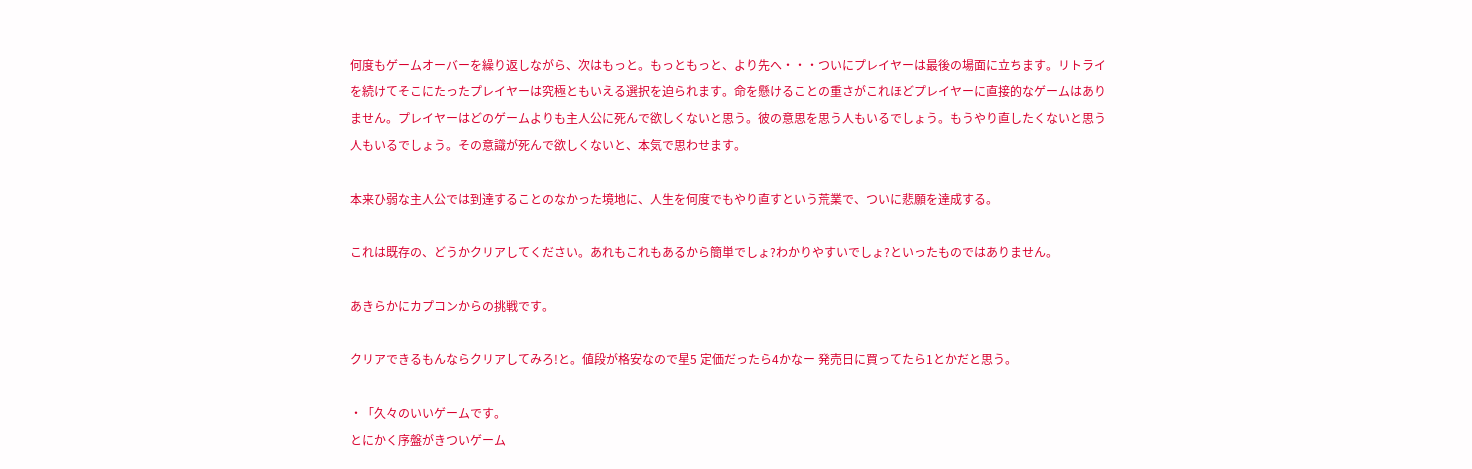何度もゲームオーバーを繰り返しながら、次はもっと。もっともっと、より先へ・・・ついにプレイヤーは最後の場面に立ちます。リトライを続けてそこにたったプレイヤーは究極ともいえる選択を迫られます。命を懸けることの重さがこれほどプレイヤーに直接的なゲームはありません。プレイヤーはどのゲームよりも主人公に死んで欲しくないと思う。彼の意思を思う人もいるでしょう。もうやり直したくないと思う人もいるでしょう。その意識が死んで欲しくないと、本気で思わせます。

本来ひ弱な主人公では到達することのなかった境地に、人生を何度でもやり直すという荒業で、ついに悲願を達成する。

これは既存の、どうかクリアしてください。あれもこれもあるから簡単でしょ?わかりやすいでしょ?といったものではありません。

あきらかにカプコンからの挑戦です。

クリアできるもんならクリアしてみろ!と。値段が格安なので星5 定価だったら4かなー 発売日に買ってたら1とかだと思う。

・「久々のいいゲームです。
とにかく序盤がきついゲーム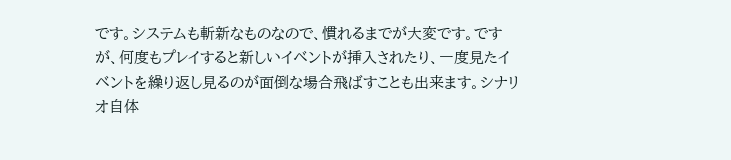です。システムも斬新なものなので、慣れるまでが大変です。ですが、何度もプレイすると新しいイベントが挿入されたり、一度見たイベントを繰り返し見るのが面倒な場合飛ばすことも出来ます。シナリオ自体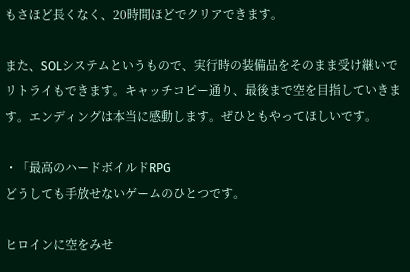もさほど長くなく、20時間ほどでクリアできます。

また、SOLシステムというもので、実行時の装備品をそのまま受け継いでリトライもできます。キャッチコピー通り、最後まで空を目指していきます。エンディングは本当に感動します。ぜひともやってほしいです。

・「最高のハードボイルドRPG
どうしても手放せないゲームのひとつです。

ヒロインに空をみせ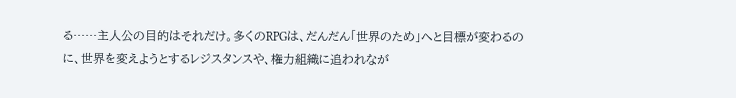る……主人公の目的はそれだけ。多くのRPGは、だんだん「世界のため」へと目標が変わるのに、世界を変えようとするレジスタンスや、権力組織に追われなが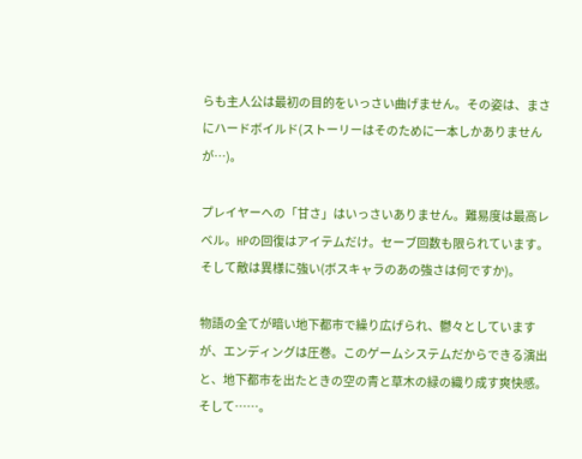らも主人公は最初の目的をいっさい曲げません。その姿は、まさにハードボイルド(ストーリーはそのために一本しかありませんが…)。

プレイヤーへの「甘さ」はいっさいありません。難易度は最高レベル。HPの回復はアイテムだけ。セーブ回数も限られています。そして敵は異様に強い(ボスキャラのあの強さは何ですか)。

物語の全てが暗い地下都市で繰り広げられ、鬱々としていますが、エンディングは圧巻。このゲームシステムだからできる演出と、地下都市を出たときの空の青と草木の緑の織り成す爽快感。そして……。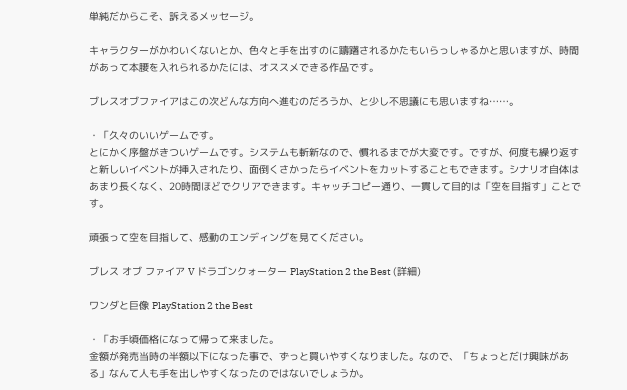単純だからこそ、訴えるメッセージ。

キャラクターがかわいくないとか、色々と手を出すのに躊躇されるかたもいらっしゃるかと思いますが、時間があって本腰を入れられるかたには、オススメできる作品です。

ブレスオブファイアはこの次どんな方向へ進むのだろうか、と少し不思議にも思いますね……。

・「久々のいいゲームです。
とにかく序盤がきついゲームです。システムも斬新なので、慣れるまでが大変です。ですが、何度も繰り返すと新しいイベントが挿入されたり、面倒くさかったらイベントをカットすることもできます。シナリオ自体はあまり長くなく、20時間ほどでクリアできます。キャッチコピー通り、一貫して目的は「空を目指す」ことです。

頑張って空を目指して、感動のエンディングを見てください。

ブレス オブ ファイア V ドラゴンクォーター PlayStation 2 the Best (詳細)

ワンダと巨像 PlayStation 2 the Best

・「お手頃価格になって帰って来ました。
金額が発売当時の半額以下になった事で、ずっと買いやすくなりました。なので、「ちょっとだけ興味がある」なんて人も手を出しやすくなったのではないでしょうか。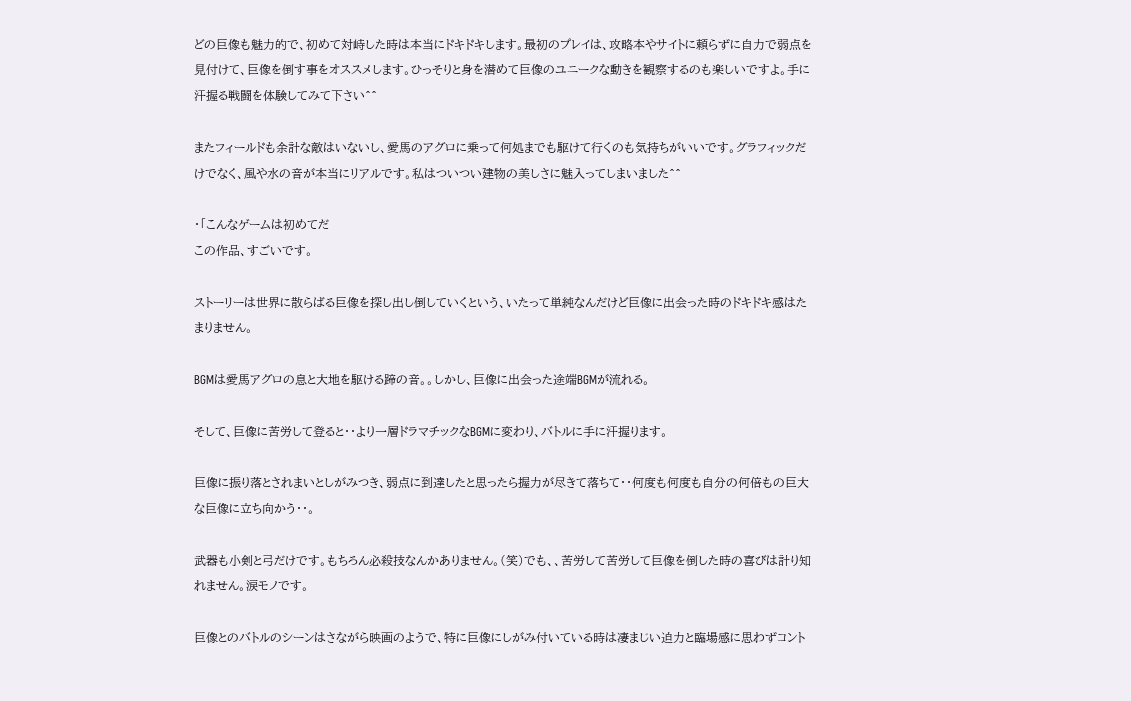どの巨像も魅力的で、初めて対峙した時は本当にドキドキします。最初のプレイは、攻略本やサイトに頼らずに自力で弱点を見付けて、巨像を倒す事をオススメします。ひっそりと身を潜めて巨像のユニークな動きを観察するのも楽しいですよ。手に汗握る戦闘を体験してみて下さい^^

またフィールドも余計な敵はいないし、愛馬のアグロに乗って何処までも駆けて行くのも気持ちがいいです。グラフィックだけでなく、風や水の音が本当にリアルです。私はついつい建物の美しさに魅入ってしまいました^^

・「こんなゲームは初めてだ
この作品、すごいです。

ストーリーは世界に散らばる巨像を探し出し倒していくという、いたって単純なんだけど巨像に出会った時のドキドキ感はたまりません。

BGMは愛馬アグロの息と大地を駆ける蹄の音。。しかし、巨像に出会った途端BGMが流れる。

そして、巨像に苦労して登ると・・より一層ドラマチックなBGMに変わり、バトルに手に汗握ります。

巨像に振り落とされまいとしがみつき、弱点に到達したと思ったら握力が尽きて落ちて・・何度も何度も自分の何倍もの巨大な巨像に立ち向かう・・。

武器も小剣と弓だけです。もちろん必殺技なんかありません。(笑)でも、、苦労して苦労して巨像を倒した時の喜びは計り知れません。涙モノです。

巨像とのバトルのシーンはさながら映画のようで、特に巨像にしがみ付いている時は凄まじい迫力と臨場感に思わずコント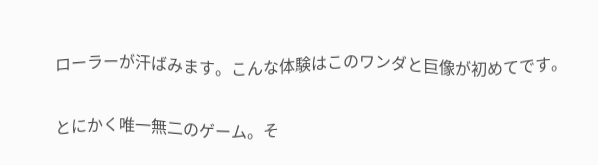ローラーが汗ばみます。こんな体験はこのワンダと巨像が初めてです。

とにかく唯一無二のゲーム。そ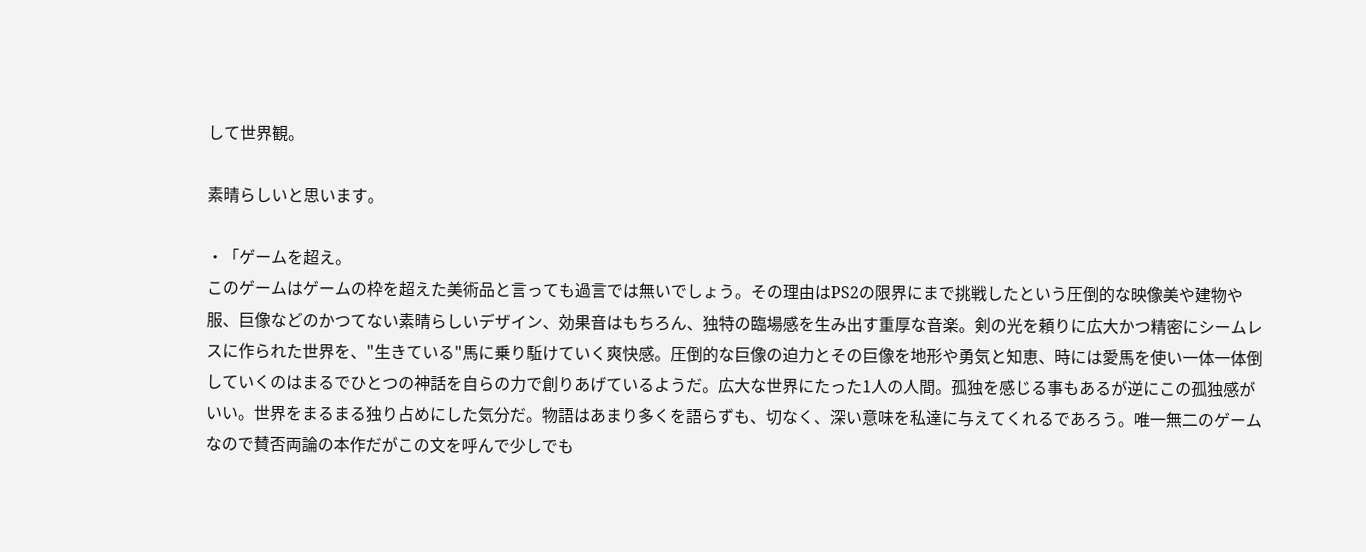して世界観。

素晴らしいと思います。

・「ゲームを超え。
このゲームはゲームの枠を超えた美術品と言っても過言では無いでしょう。その理由はPS2の限界にまで挑戦したという圧倒的な映像美や建物や服、巨像などのかつてない素晴らしいデザイン、効果音はもちろん、独特の臨場感を生み出す重厚な音楽。剣の光を頼りに広大かつ精密にシームレスに作られた世界を、"生きている"馬に乗り駈けていく爽快感。圧倒的な巨像の迫力とその巨像を地形や勇気と知恵、時には愛馬を使い一体一体倒していくのはまるでひとつの神話を自らの力で創りあげているようだ。広大な世界にたった1人の人間。孤独を感じる事もあるが逆にこの孤独感がいい。世界をまるまる独り占めにした気分だ。物語はあまり多くを語らずも、切なく、深い意味を私達に与えてくれるであろう。唯一無二のゲームなので賛否両論の本作だがこの文を呼んで少しでも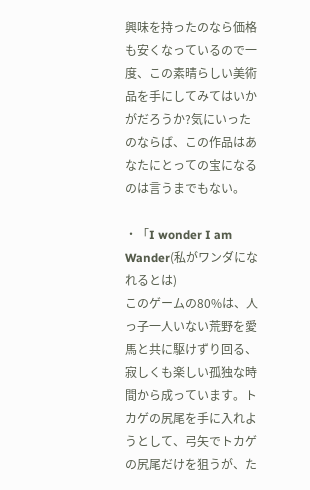興味を持ったのなら価格も安くなっているので一度、この素晴らしい美術品を手にしてみてはいかがだろうか?気にいったのならば、この作品はあなたにとっての宝になるのは言うまでもない。

・「I wonder I am Wander(私がワンダになれるとは)
このゲームの80%は、人っ子一人いない荒野を愛馬と共に駆けずり回る、寂しくも楽しい孤独な時間から成っています。トカゲの尻尾を手に入れようとして、弓矢でトカゲの尻尾だけを狙うが、た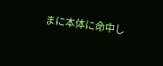まに本体に命中し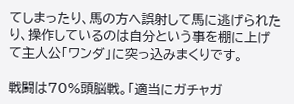てしまったり、馬の方へ誤射して馬に逃げられたり、操作しているのは自分という事を棚に上げて主人公「ワンダ」に突っ込みまくりです。

戦闘は70%頭脳戦。「適当にガチャガ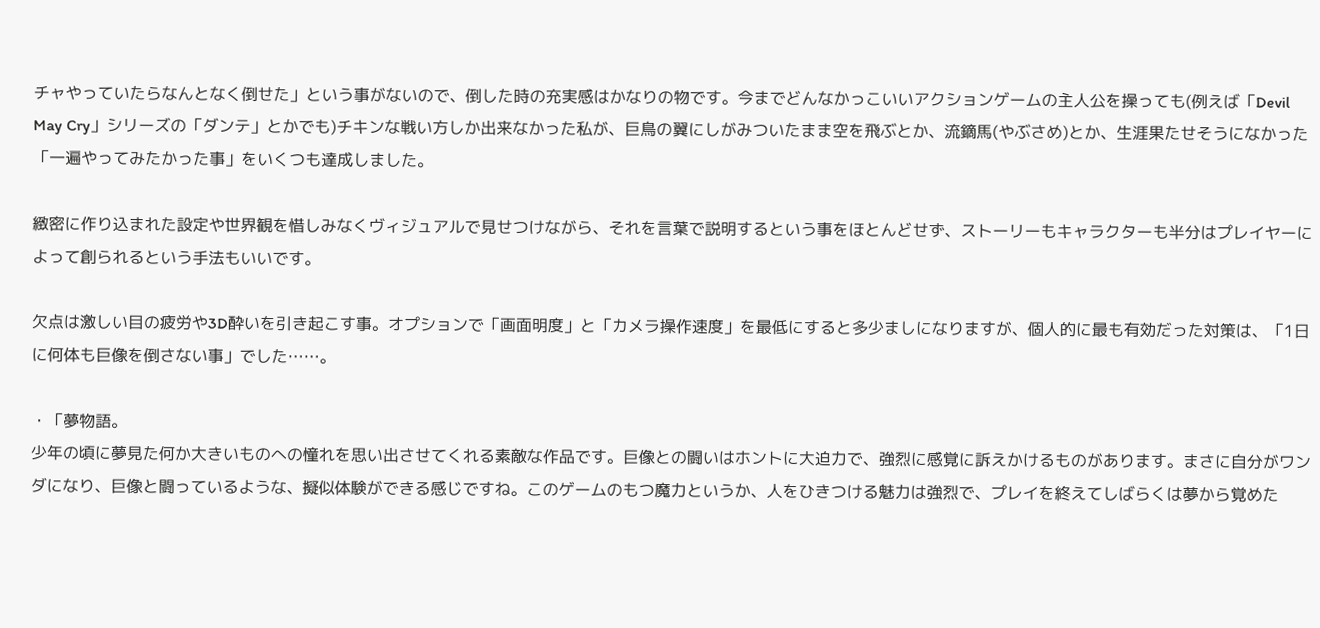チャやっていたらなんとなく倒せた」という事がないので、倒した時の充実感はかなりの物です。今までどんなかっこいいアクションゲームの主人公を操っても(例えば「Devil May Cry」シリーズの「ダンテ」とかでも)チキンな戦い方しか出来なかった私が、巨鳥の翼にしがみついたまま空を飛ぶとか、流鏑馬(やぶさめ)とか、生涯果たせそうになかった「一遍やってみたかった事」をいくつも達成しました。

緻密に作り込まれた設定や世界観を惜しみなくヴィジュアルで見せつけながら、それを言葉で説明するという事をほとんどせず、ストーリーもキャラクターも半分はプレイヤーによって創られるという手法もいいです。

欠点は激しい目の疲労や3D酔いを引き起こす事。オプションで「画面明度」と「カメラ操作速度」を最低にすると多少ましになりますが、個人的に最も有効だった対策は、「1日に何体も巨像を倒さない事」でした……。

・「夢物語。
少年の頃に夢見た何か大きいものへの憧れを思い出させてくれる素敵な作品です。巨像との闘いはホントに大迫力で、強烈に感覚に訴えかけるものがあります。まさに自分がワンダになり、巨像と闘っているような、擬似体験ができる感じですね。このゲームのもつ魔力というか、人をひきつける魅力は強烈で、プレイを終えてしばらくは夢から覚めた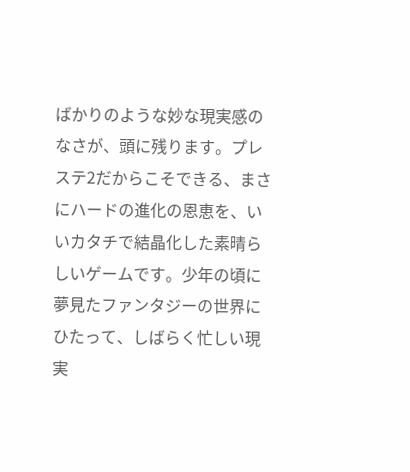ばかりのような妙な現実感のなさが、頭に残ります。プレステ2だからこそできる、まさにハードの進化の恩恵を、いいカタチで結晶化した素晴らしいゲームです。少年の頃に夢見たファンタジーの世界にひたって、しばらく忙しい現実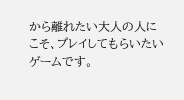から離れたい大人の人にこそ、プレイしてもらいたいゲームです。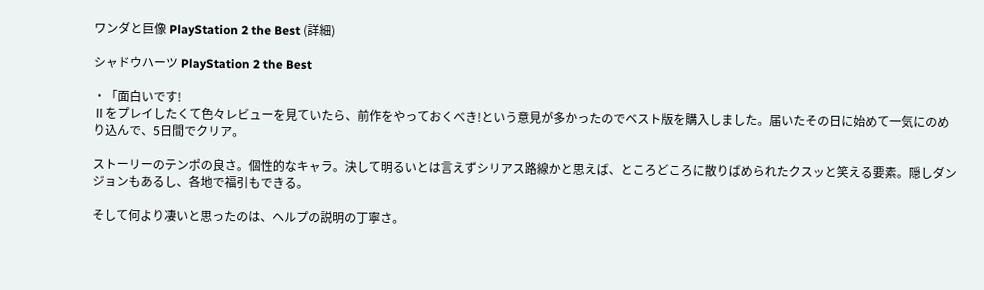ワンダと巨像 PlayStation 2 the Best (詳細)

シャドウハーツ PlayStation 2 the Best

・「面白いです!
Ⅱをプレイしたくて色々レビューを見ていたら、前作をやっておくべき!という意見が多かったのでベスト版を購入しました。届いたその日に始めて一気にのめり込んで、5日間でクリア。

ストーリーのテンポの良さ。個性的なキャラ。決して明るいとは言えずシリアス路線かと思えば、ところどころに散りばめられたクスッと笑える要素。隠しダンジョンもあるし、各地で福引もできる。

そして何より凄いと思ったのは、ヘルプの説明の丁寧さ。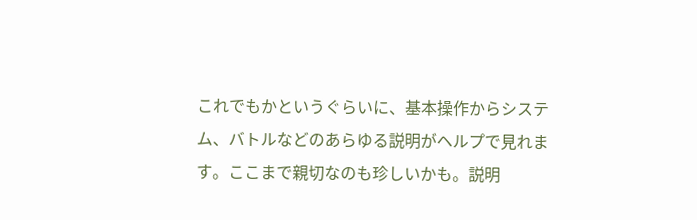これでもかというぐらいに、基本操作からシステム、バトルなどのあらゆる説明がヘルプで見れます。ここまで親切なのも珍しいかも。説明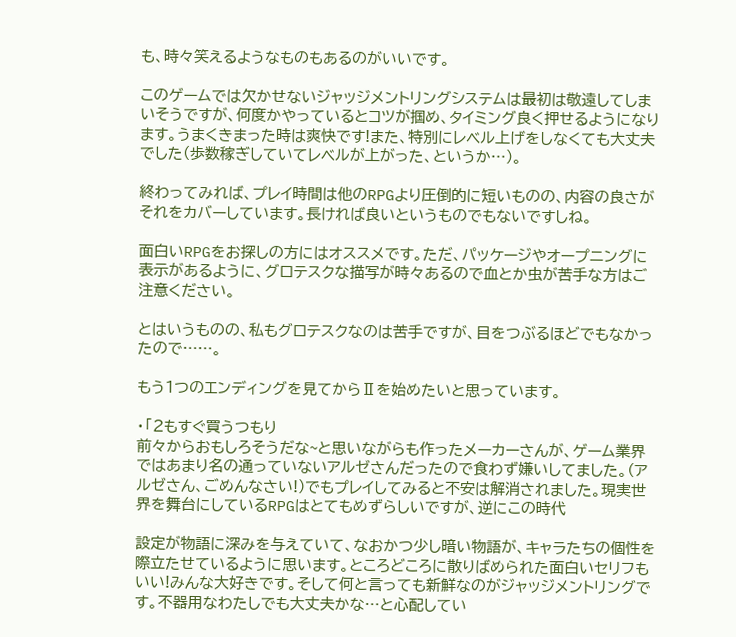も、時々笑えるようなものもあるのがいいです。

このゲームでは欠かせないジャッジメントリングシステムは最初は敬遠してしまいそうですが、何度かやっているとコツが掴め、タイミング良く押せるようになります。うまくきまった時は爽快です!また、特別にレベル上げをしなくても大丈夫でした(歩数稼ぎしていてレベルが上がった、というか…)。

終わってみれば、プレイ時間は他のRPGより圧倒的に短いものの、内容の良さがそれをカバーしています。長ければ良いというものでもないですしね。

面白いRPGをお探しの方にはオススメです。ただ、パッケージやオープニングに表示があるように、グロテスクな描写が時々あるので血とか虫が苦手な方はご注意ください。

とはいうものの、私もグロテスクなのは苦手ですが、目をつぶるほどでもなかったので……。

もう1つのエンディングを見てからⅡを始めたいと思っています。

・「2もすぐ買うつもり
前々からおもしろそうだな~と思いながらも作ったメーカーさんが、ゲーム業界ではあまり名の通っていないアルゼさんだったので食わず嫌いしてました。(アルゼさん、ごめんなさい!)でもプレイしてみると不安は解消されました。現実世界を舞台にしているRPGはとてもめずらしいですが、逆にこの時代

設定が物語に深みを与えていて、なおかつ少し暗い物語が、キャラたちの個性を際立たせているように思います。ところどころに散りばめられた面白いセリフもいい!みんな大好きです。そして何と言っても新鮮なのがジャッジメントリングです。不器用なわたしでも大丈夫かな…と心配してい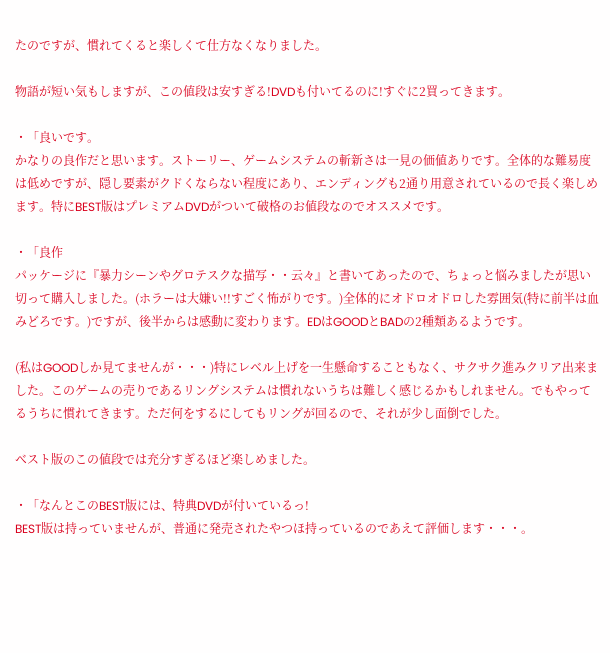たのですが、慣れてくると楽しくて仕方なくなりました。

物語が短い気もしますが、この値段は安すぎる!DVDも付いてるのに!すぐに2買ってきます。

・「良いです。
かなりの良作だと思います。ストーリー、ゲームシステムの斬新さは一見の価値ありです。全体的な難易度は低めですが、隠し要素がクドくならない程度にあり、エンディングも2通り用意されているので長く楽しめます。特にBEST版はプレミアムDVDがついて破格のお値段なのでオススメです。

・「良作
パッケージに『暴力シーンやグロテスクな描写・・云々』と書いてあったので、ちょっと悩みましたが思い切って購入しました。(ホラーは大嫌い!!すごく怖がりです。)全体的にオドロオドロした雰囲気(特に前半は血みどろです。)ですが、後半からは感動に変わります。EDはGOODとBADの2種類あるようです。

(私はGOODしか見てませんが・・・)特にレベル上げを一生懸命することもなく、サクサク進みクリア出来ました。このゲームの売りであるリングシステムは慣れないうちは難しく感じるかもしれません。でもやってるうちに慣れてきます。ただ何をするにしてもリングが回るので、それが少し面倒でした。

ベスト版のこの値段では充分すぎるほど楽しめました。

・「なんとこのBEST版には、特典DVDが付いているっ!
BEST版は持っていませんが、普通に発売されたやつほ持っているのであえて評価します・・・。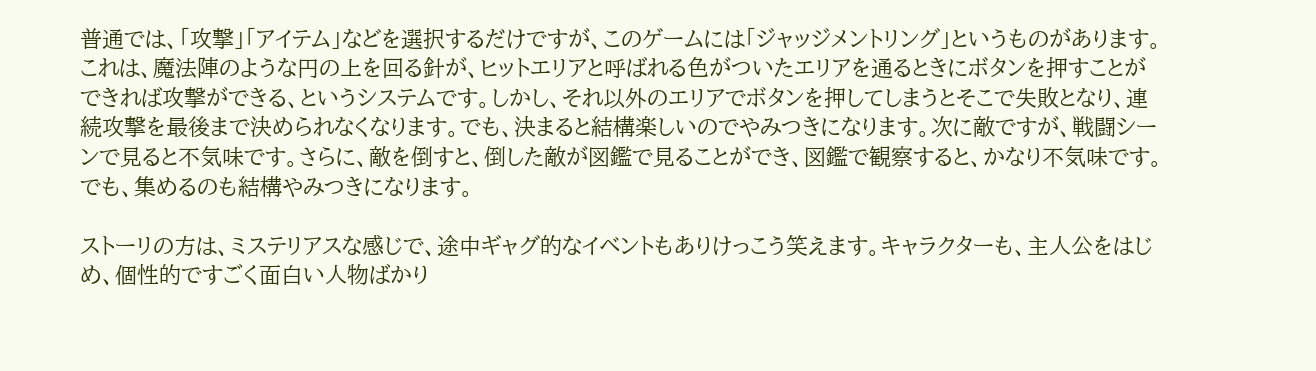普通では、「攻撃」「アイテム」などを選択するだけですが、このゲームには「ジャッジメントリング」というものがあります。これは、魔法陣のような円の上を回る針が、ヒットエリアと呼ばれる色がついたエリアを通るときにボタンを押すことができれば攻撃ができる、というシステムです。しかし、それ以外のエリアでボタンを押してしまうとそこで失敗となり、連続攻撃を最後まで決められなくなります。でも、決まると結構楽しいのでやみつきになります。次に敵ですが、戦闘シーンで見ると不気味です。さらに、敵を倒すと、倒した敵が図鑑で見ることができ、図鑑で観察すると、かなり不気味です。でも、集めるのも結構やみつきになります。

ストーリの方は、ミステリアスな感じで、途中ギャグ的なイベントもありけっこう笑えます。キャラクターも、主人公をはじめ、個性的ですごく面白い人物ばかり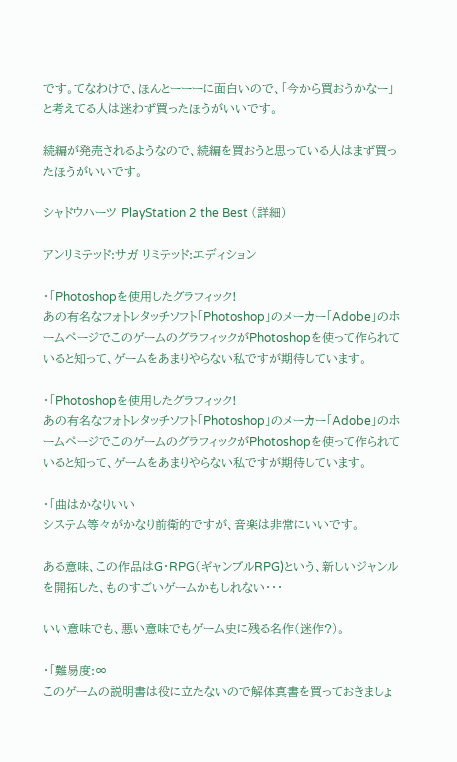です。てなわけで、ほんとーーーに面白いので、「今から買おうかなー」と考えてる人は迷わず買ったほうがいいです。

続編が発売されるようなので、続編を買おうと思っている人はまず買ったほうがいいです。

シャドウハーツ PlayStation 2 the Best (詳細)

アンリミテッド:サガ リミテッド:エディション

・「Photoshopを使用したグラフィック!
あの有名なフォトレタッチソフト「Photoshop」のメーカー「Adobe」のホームページでこのゲームのグラフィックがPhotoshopを使って作られていると知って、ゲームをあまりやらない私ですが期待しています。

・「Photoshopを使用したグラフィック!
あの有名なフォトレタッチソフト「Photoshop」のメーカー「Adobe」のホームページでこのゲームのグラフィックがPhotoshopを使って作られていると知って、ゲームをあまりやらない私ですが期待しています。

・「曲はかなりいい
システム等々がかなり前衛的ですが、音楽は非常にいいです。

ある意味、この作品はG・RPG(ギャンブルRPG)という、新しいジャンルを開拓した、ものすごいゲームかもしれない・・・

いい意味でも、悪い意味でもゲーム史に残る名作(迷作?)。

・「難易度:∞
このゲームの説明書は役に立たないので解体真書を買っておきましょ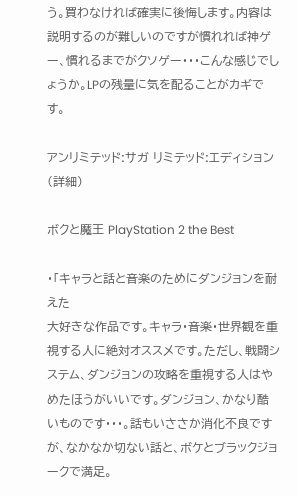う。買わなければ確実に後悔します。内容は説明するのが難しいのですが慣れれば神ゲー、慣れるまでがクソゲー・・・こんな感じでしょうか。LPの残量に気を配ることがカギです。

アンリミテッド:サガ リミテッド:エディション (詳細)

ボクと魔王 PlayStation 2 the Best

・「キャラと話と音楽のためにダンジョンを耐えた
大好きな作品です。キャラ・音楽・世界観を重視する人に絶対オススメです。ただし、戦闘システム、ダンジョンの攻略を重視する人はやめたほうがいいです。ダンジョン、かなり酷いものです・・・。話もいささか消化不良ですが、なかなか切ない話と、ボケとブラックジョークで満足。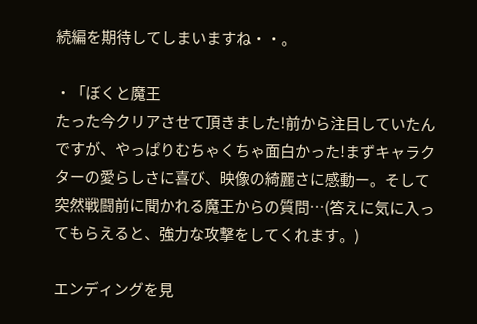続編を期待してしまいますね・・。

・「ぼくと魔王
たった今クリアさせて頂きました!前から注目していたんですが、やっぱりむちゃくちゃ面白かった!まずキャラクターの愛らしさに喜び、映像の綺麗さに感動ー。そして突然戦闘前に聞かれる魔王からの質問…(答えに気に入ってもらえると、強力な攻撃をしてくれます。)

エンディングを見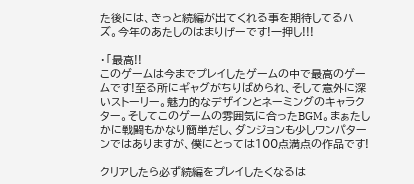た後には、きっと続編が出てくれる事を期待してるハズ。今年のあたしのはまりげーです!一押し!!!

・「最高!!
このゲームは今までプレイしたゲームの中で最高のゲームです!至る所にギャグがちりばめられ、そして意外に深いストーリー。魅力的なデザインとネーミングのキャラクター。そしてこのゲームの雰囲気に合ったBGM。まぁたしかに戦闘もかなり簡単だし、ダンジョンも少しワンパターンではありますが、僕にとっては100点満点の作品です!

クリアしたら必ず続編をプレイしたくなるは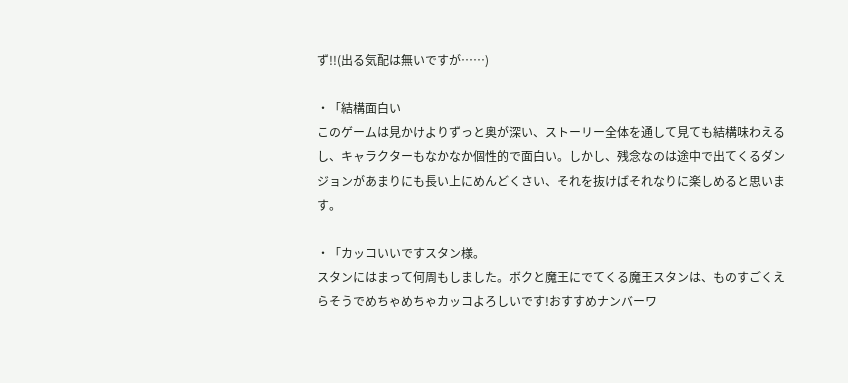ず!!(出る気配は無いですが……)

・「結構面白い
このゲームは見かけよりずっと奥が深い、ストーリー全体を通して見ても結構味わえるし、キャラクターもなかなか個性的で面白い。しかし、残念なのは途中で出てくるダンジョンがあまりにも長い上にめんどくさい、それを抜けばそれなりに楽しめると思います。

・「カッコいいですスタン様。
スタンにはまって何周もしました。ボクと魔王にでてくる魔王スタンは、ものすごくえらそうでめちゃめちゃカッコよろしいです!おすすめナンバーワ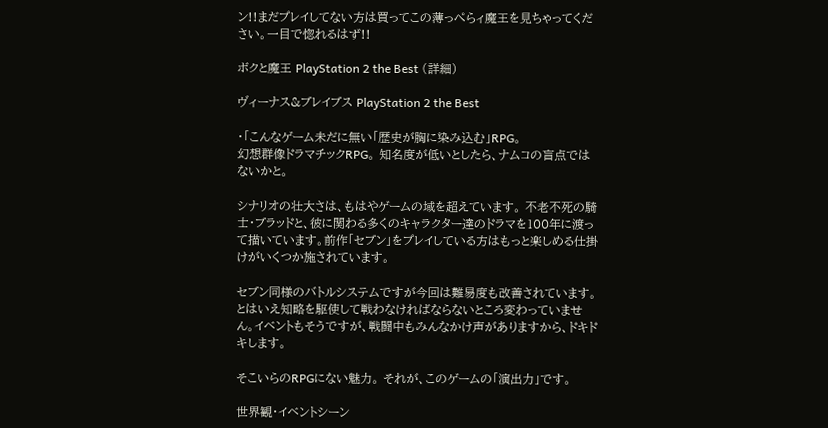ン!!まだプレイしてない方は買ってこの薄っぺらィ魔王を見ちゃってください。一目で惚れるはず!!

ボクと魔王 PlayStation 2 the Best (詳細)

ヴィーナス&ブレイブス PlayStation 2 the Best

・「こんなゲーム未だに無い「歴史が胸に染み込む」RPG。
幻想群像ドラマチックRPG。 知名度が低いとしたら、ナムコの盲点ではないかと。

シナリオの壮大さは、もはやゲームの域を超えています。 不老不死の騎士・ブラッドと、彼に関わる多くのキャラクター達のドラマを100年に渡って描いています。前作「セブン」をプレイしている方はもっと楽しめる仕掛けがいくつか施されています。

セブン同様のバトルシステムですが今回は難易度も改善されています。とはいえ知略を駆使して戦わなければならないところ変わっていません。イベントもそうですが、戦闘中もみんなかけ声がありますから、ドキドキします。

そこいらのRPGにない魅力。 それが、このゲームの「演出力」です。

世界観・イベントシーン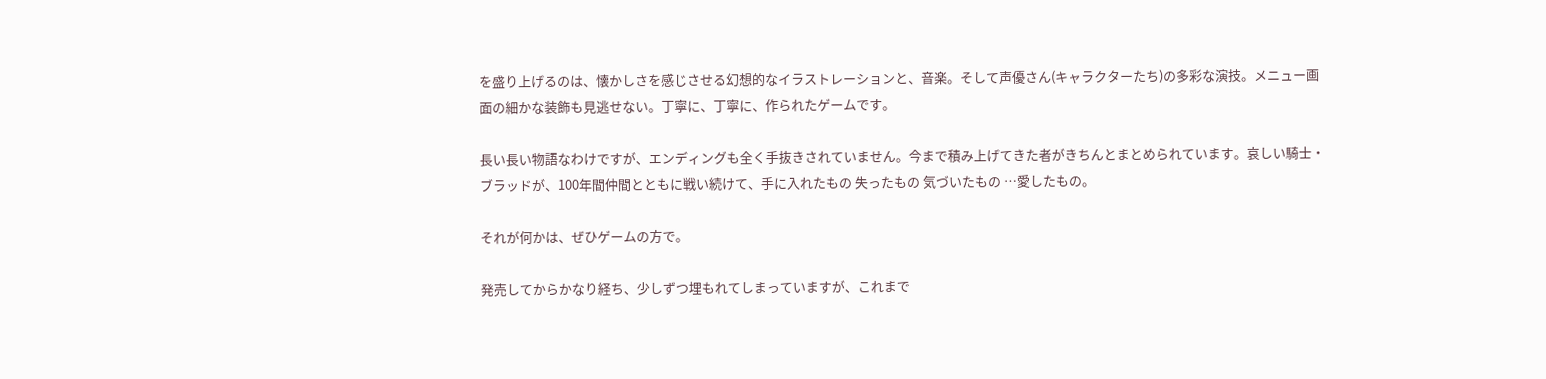を盛り上げるのは、懐かしさを感じさせる幻想的なイラストレーションと、音楽。そして声優さん(キャラクターたち)の多彩な演技。メニュー画面の細かな装飾も見逃せない。丁寧に、丁寧に、作られたゲームです。

長い長い物語なわけですが、エンディングも全く手抜きされていません。今まで積み上げてきた者がきちんとまとめられています。哀しい騎士・ブラッドが、100年間仲間とともに戦い続けて、手に入れたもの 失ったもの 気づいたもの …愛したもの。

それが何かは、ぜひゲームの方で。

発売してからかなり経ち、少しずつ埋もれてしまっていますが、これまで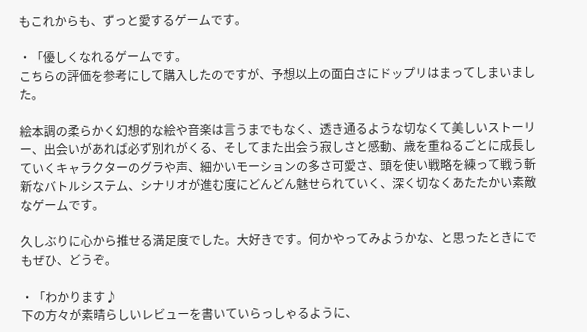もこれからも、ずっと愛するゲームです。

・「優しくなれるゲームです。
こちらの評価を参考にして購入したのですが、予想以上の面白さにドップリはまってしまいました。

絵本調の柔らかく幻想的な絵や音楽は言うまでもなく、透き通るような切なくて美しいストーリー、出会いがあれば必ず別れがくる、そしてまた出会う寂しさと感動、歳を重ねるごとに成長していくキャラクターのグラや声、細かいモーションの多さ可愛さ、頭を使い戦略を練って戦う斬新なバトルシステム、シナリオが進む度にどんどん魅せられていく、深く切なくあたたかい素敵なゲームです。

久しぶりに心から推せる満足度でした。大好きです。何かやってみようかな、と思ったときにでもぜひ、どうぞ。

・「わかります♪
下の方々が素晴らしいレビューを書いていらっしゃるように、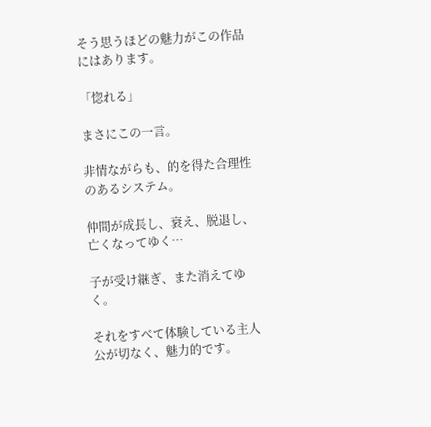そう思うほどの魅力がこの作品にはあります。

「惚れる」

まさにこの一言。

非情ながらも、的を得た合理性のあるシステム。

仲間が成長し、衰え、脱退し、亡くなってゆく…

子が受け継ぎ、また消えてゆく。

それをすべて体験している主人公が切なく、魅力的です。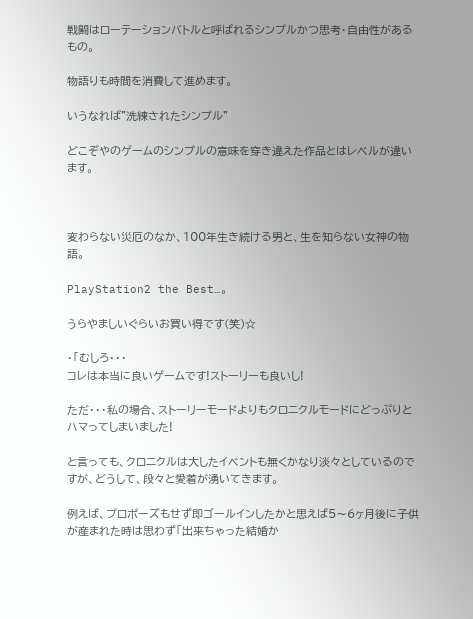戦闘はローテーションバトルと呼ばれるシンプルかつ思考・自由性があるもの。

物語りも時間を消費して進めます。

いうなれば"洗練されたシンプル"

どこぞやのゲームのシンプルの意味を穿き違えた作品とはレベルが違います。



変わらない災厄のなか、100年生き続ける男と、生を知らない女神の物語。

PlayStation2 the Best…。

うらやましいぐらいお買い得です(笑)☆

・「むしろ・・・
コレは本当に良いゲームです!ストーリーも良いし!

ただ・・・私の場合、ストーリーモードよりもクロニクルモードにどっぷりとハマってしまいました!

と言っても、クロニクルは大したイベントも無くかなり淡々としているのですが、どうして、段々と愛着が湧いてきます。

例えば、プロポーズもせず即ゴールインしたかと思えば5〜6ヶ月後に子供が産まれた時は思わず「出来ちゃった結婚か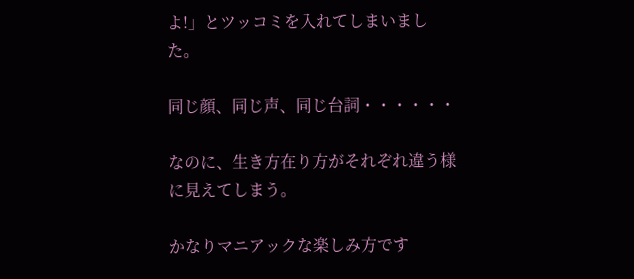よ!」とツッコミを入れてしまいました。

同じ顔、同じ声、同じ台詞・・・・・・

なのに、生き方在り方がそれぞれ違う様に見えてしまう。

かなりマニアックな楽しみ方です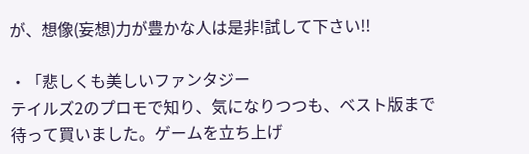が、想像(妄想)力が豊かな人は是非!試して下さい!!

・「悲しくも美しいファンタジー
テイルズ2のプロモで知り、気になりつつも、ベスト版まで待って買いました。ゲームを立ち上げ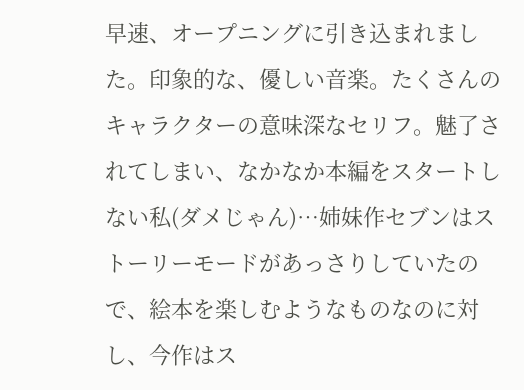早速、オープニングに引き込まれました。印象的な、優しい音楽。たくさんのキャラクターの意味深なセリフ。魅了されてしまい、なかなか本編をスタートしない私(ダメじゃん)…姉妹作セブンはストーリーモードがあっさりしていたので、絵本を楽しむようなものなのに対し、今作はス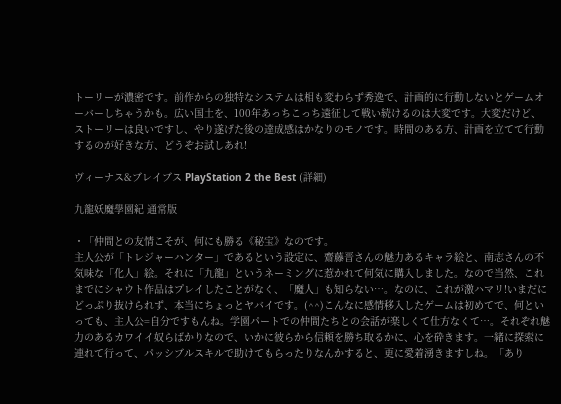トーリーが濃密です。前作からの独特なシステムは相も変わらず秀逸で、計画的に行動しないとゲームオーバーしちゃうかも。広い国土を、100年あっちこっち遠征して戦い続けるのは大変です。大変だけど、ストーリーは良いですし、やり遂げた後の達成感はかなりのモノです。時間のある方、計画を立てて行動するのが好きな方、どうぞお試しあれ!

ヴィーナス&ブレイブス PlayStation 2 the Best (詳細)

九龍妖魔學園紀 通常版

・「仲間との友情こそが、何にも勝る《秘宝》なのです。
主人公が「トレジャーハンター」であるという設定に、齋藤晋さんの魅力あるキャラ絵と、南志さんの不気味な「化人」絵。それに「九龍」というネーミングに惹かれて何気に購入しました。なので当然、これまでにシャウト作品はプレイしたことがなく、「魔人」も知らない…。なのに、これが激ハマリ!いまだにどっぷり抜けられず、本当にちょっとヤバイです。(^^)こんなに感情移入したゲームは初めてで、何といっても、主人公=自分ですもんね。学園パートでの仲間たちとの会話が楽しくて仕方なくて…。それぞれ魅力のあるカワイイ奴らばかりなので、いかに彼らから信頼を勝ち取るかに、心を砕きます。一緒に探索に連れて行って、パッシブルスキルで助けてもらったりなんかすると、更に愛着湧きますしね。「あり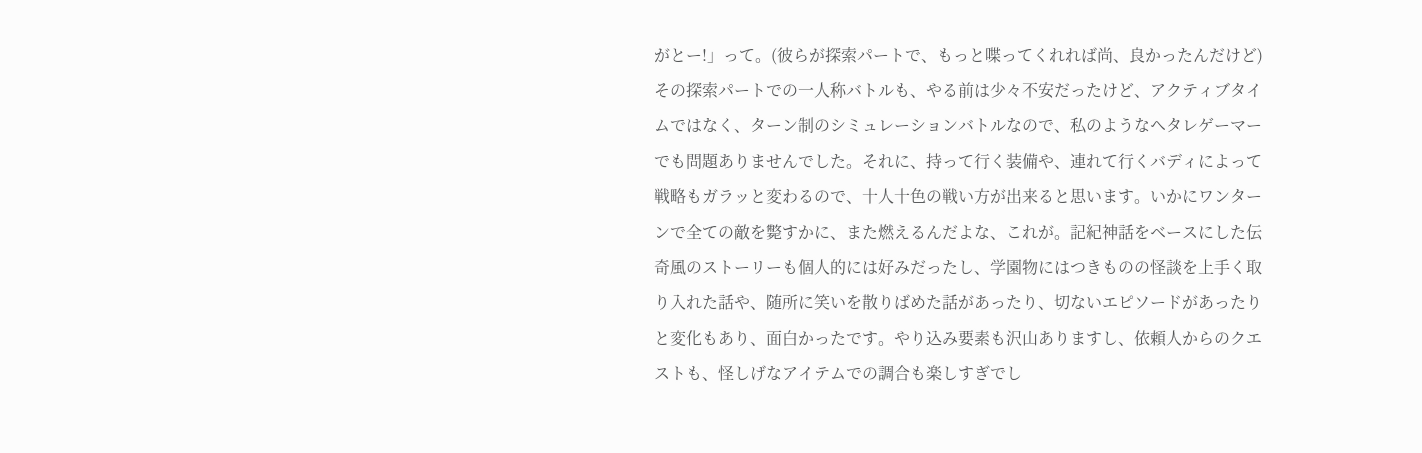がとー!」って。(彼らが探索パートで、もっと喋ってくれれば尚、良かったんだけど)その探索パートでの一人称バトルも、やる前は少々不安だったけど、アクティブタイムではなく、ターン制のシミュレーションバトルなので、私のようなヘタレゲーマーでも問題ありませんでした。それに、持って行く装備や、連れて行くバディによって戦略もガラッと変わるので、十人十色の戦い方が出来ると思います。いかにワンターンで全ての敵を斃すかに、また燃えるんだよな、これが。記紀神話をベースにした伝奇風のストーリーも個人的には好みだったし、学園物にはつきものの怪談を上手く取り入れた話や、随所に笑いを散りばめた話があったり、切ないエピソードがあったりと変化もあり、面白かったです。やり込み要素も沢山ありますし、依頼人からのクエストも、怪しげなアイテムでの調合も楽しすぎでし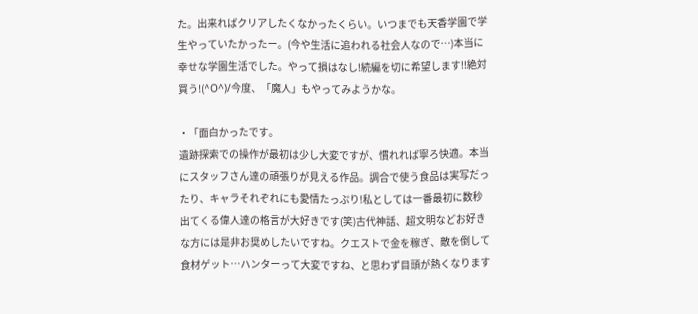た。出来ればクリアしたくなかったくらい。いつまでも天香学園で学生やっていたかったー。(今や生活に追われる社会人なので…)本当に幸せな学園生活でした。やって損はなし!続編を切に希望します!!絶対買う!(^O^)/今度、「魔人」もやってみようかな。

・「面白かったです。
遺跡探索での操作が最初は少し大変ですが、慣れれば寧ろ快適。本当にスタッフさん達の頑張りが見える作品。調合で使う食品は実写だったり、キャラそれぞれにも愛情たっぷり!私としては一番最初に数秒出てくる偉人達の格言が大好きです(笑)古代神話、超文明などお好きな方には是非お奨めしたいですね。クエストで金を稼ぎ、敵を倒して食材ゲット…ハンターって大変ですね、と思わず目頭が熱くなります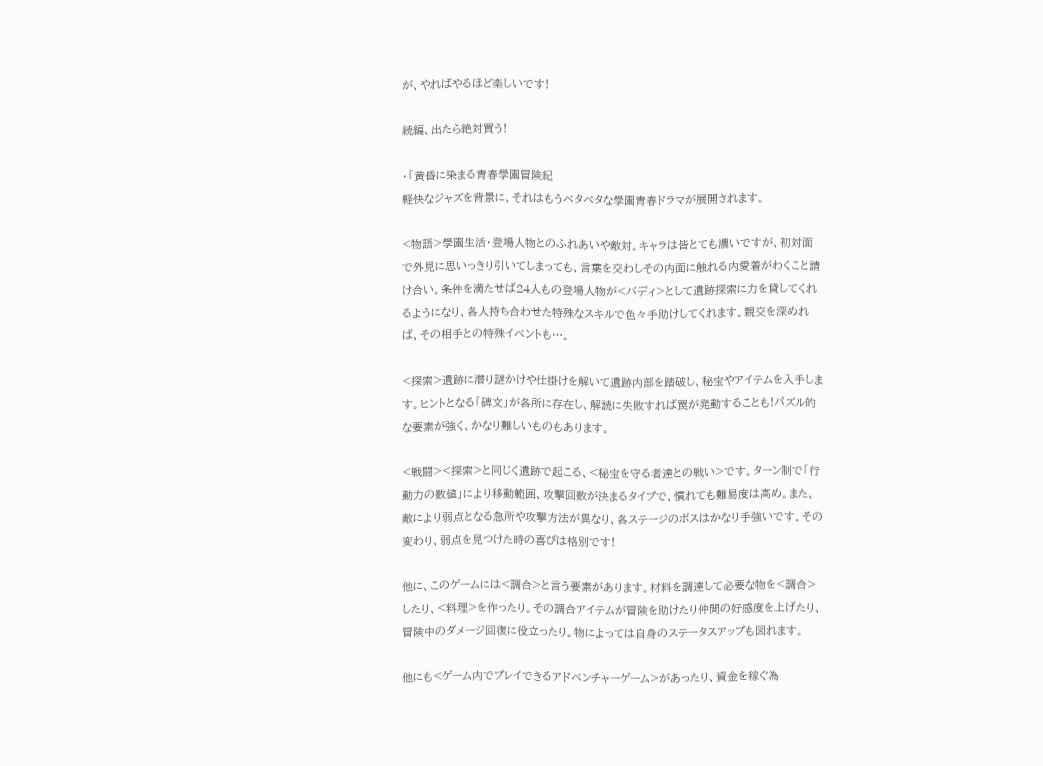が、やればやるほど楽しいです!

続編、出たら絶対買う!

・「黄昏に染まる青春學園冒険紀
軽快なジャズを背景に、それはもうベタベタな學園青春ドラマが展開されます。

<物語>學園生活・登場人物とのふれあいや敵対。キャラは皆とても濃いですが、初対面で外見に思いっきり引いてしまっても、言葉を交わしその内面に触れる内愛着がわくこと請け合い。条件を満たせば24人もの登場人物が<バディ>として遺跡探索に力を貸してくれるようになり、各人持ち合わせた特殊なスキルで色々手助けしてくれます。親交を深めれば、その相手との特殊イベントも…。

<探索>遺跡に潜り謎かけや仕掛けを解いて遺跡内部を踏破し、秘宝やアイテムを入手します。ヒントとなる「碑文」が各所に存在し、解読に失敗すれば罠が発動することも!パズル的な要素が強く、かなり難しいものもあります。

<戦闘><探索>と同じく遺跡で起こる、<秘宝を守る者達との戦い>です。ターン制で「行動力の数値」により移動範囲、攻撃回数が決まるタイプで、慣れても難易度は高め。また、敵により弱点となる急所や攻撃方法が異なり、各ステージのボスはかなり手強いです。その変わり、弱点を見つけた時の喜びは格別です!

他に、このゲームには<調合>と言う要素があります。材料を調達して必要な物を<調合>したり、<料理>を作ったり。その調合アイテムが冒険を助けたり仲間の好感度を上げたり、冒険中のダメージ回復に役立ったり。物によっては自身のステータスアップも図れます。

他にも<ゲーム内でプレイできるアドベンチャーゲーム>があったり、資金を稼ぐ為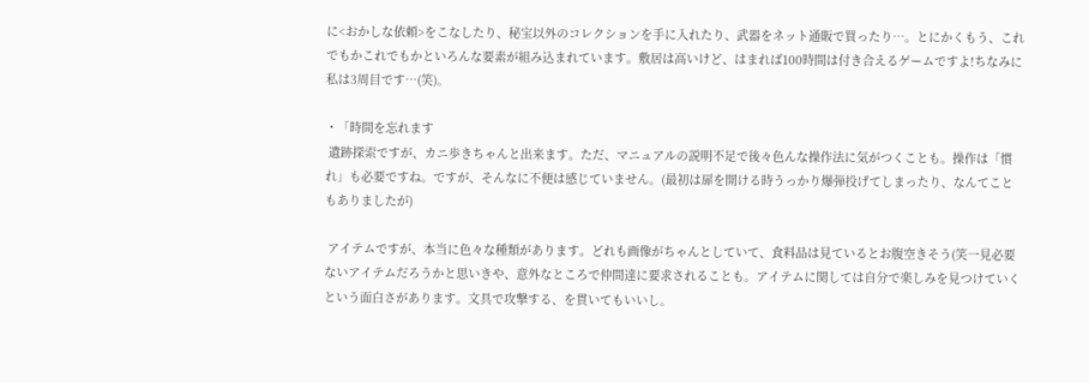に<おかしな依頼>をこなしたり、秘宝以外のコレクションを手に入れたり、武器をネット通販で買ったり…。とにかくもう、これでもかこれでもかといろんな要素が組み込まれています。敷居は高いけど、はまれば100時間は付き合えるゲームですよ!ちなみに私は3周目です…(笑)。

・「時間を忘れます
 遺跡探索ですが、カニ歩きちゃんと出来ます。ただ、マニュアルの説明不足で後々色んな操作法に気がつくことも。操作は「慣れ」も必要ですね。ですが、そんなに不便は感じていません。(最初は扉を開ける時うっかり爆弾投げてしまったり、なんてこともありましたが)

 アイテムですが、本当に色々な種類があります。どれも画像がちゃんとしていて、食料品は見ているとお腹空きそう(笑一見必要ないアイテムだろうかと思いきや、意外なところで仲間達に要求されることも。アイテムに関しては自分で楽しみを見つけていくという面白さがあります。文具で攻撃する、を貫いてもいいし。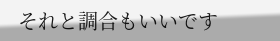それと調合もいいです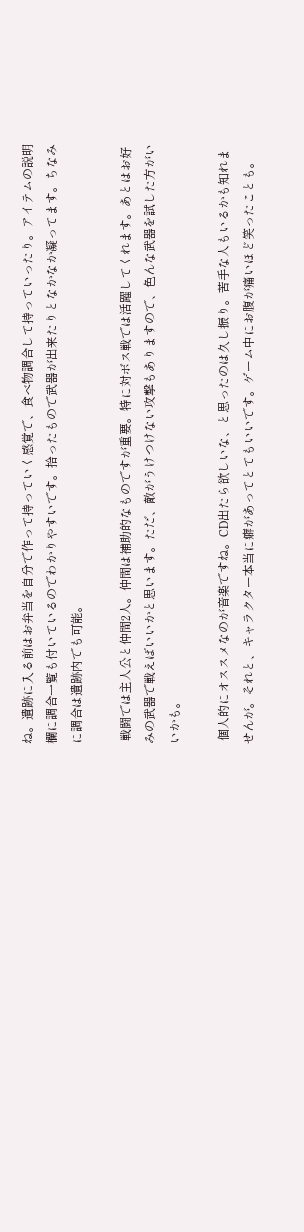ね。遺跡に入る前はお弁当を自分で作って持っていく感覚で、食べ物調合して持っていったり。アイテムの説明欄に調合一覧も付いているのでわかりやすいです。拾ったもので武器が出来たりとなかなか凝ってます。ちなみに調合は遺跡内でも可能。

 戦闘では主人公と仲間2人。仲間は補助的なものですが重要。特に対ボス戦では活躍してくれます。あとはお好みの武器で戦えばいいかと思います。ただ、敵がうけつけない攻撃もありますので、色んな武器を試した方がいいかも。

 個人的にオススメなのが音楽ですね。CD出たら欲しいな、と思ったのは久し振り。苦手な人もいるかも知れませんが。それと、キャラクター本当に癖があってとてもいいです。ゲーム中にお腹が痛いほど笑ったことも。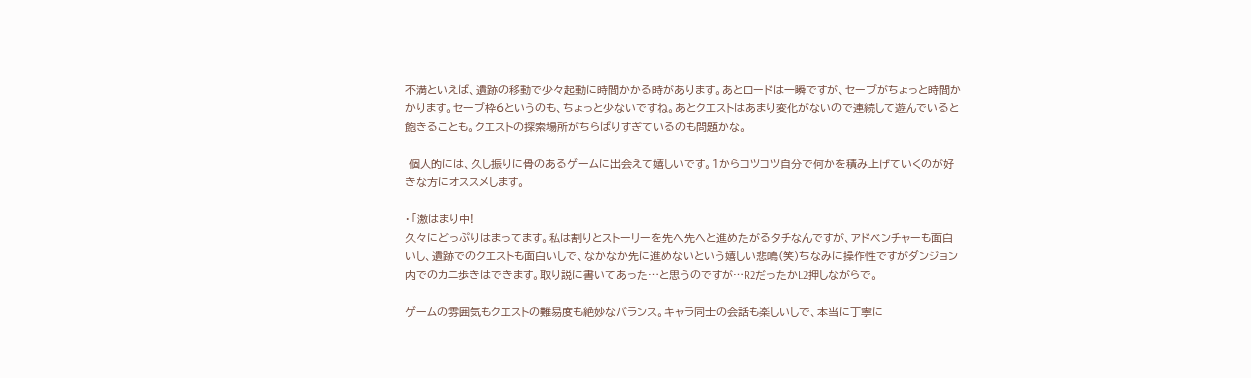不満といえば、遺跡の移動で少々起動に時間かかる時があります。あとロードは一瞬ですが、セーブがちょっと時間かかります。セーブ枠6というのも、ちょっと少ないですね。あとクエストはあまり変化がないので連続して遊んでいると飽きることも。クエストの探索場所がちらばりすぎているのも問題かな。

 個人的には、久し振りに骨のあるゲームに出会えて嬉しいです。1からコツコツ自分で何かを積み上げていくのが好きな方にオススメします。

・「激はまり中!
久々にどっぷりはまってます。私は割りとストーリーを先へ先へと進めたがるタチなんですが、アドベンチャーも面白いし、遺跡でのクエストも面白いしで、なかなか先に進めないという嬉しい悲鳴(笑)ちなみに操作性ですがダンジョン内でのカニ歩きはできます。取り説に書いてあった…と思うのですが…R2だったかL2押しながらで。

ゲームの雰囲気もクエストの難易度も絶妙なバランス。キャラ同士の会話も楽しいしで、本当に丁寧に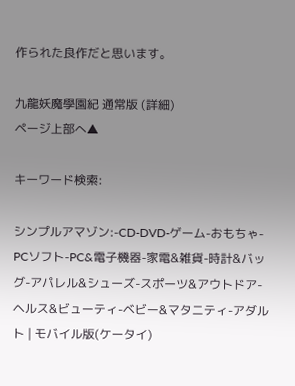作られた良作だと思います。

九龍妖魔學園紀 通常版 (詳細)
ページ上部へ▲

キーワード検索:

シンプルアマゾン:-CD-DVD-ゲーム-おもちゃ-PCソフト-PC&電子機器-家電&雑貨-時計&バッグ-アパレル&シューズ-スポーツ&アウトドア-ヘルス&ビューティ-ベビー&マタニティ-アダルト | モバイル版(ケータイ)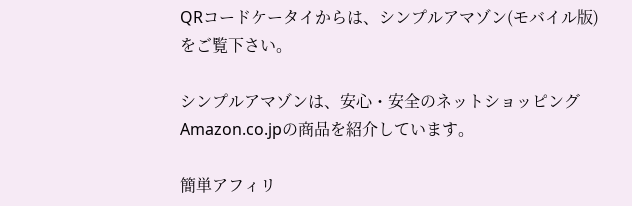QRコードケータイからは、シンプルアマゾン(モバイル版)をご覧下さい。

シンプルアマゾンは、安心・安全のネットショッピングAmazon.co.jpの商品を紹介しています。

簡単アフィリ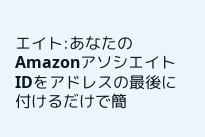エイト:あなたのAmazonアソシエイトIDをアドレスの最後に付けるだけで簡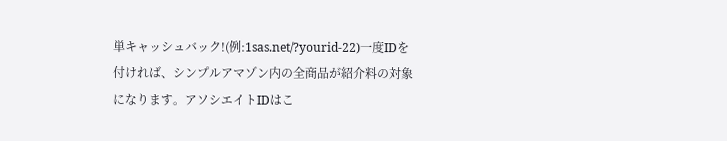単キャッシュバック!(例:1sas.net/?yourid-22)一度IDを付ければ、シンプルアマゾン内の全商品が紹介料の対象になります。アソシエイトIDはこ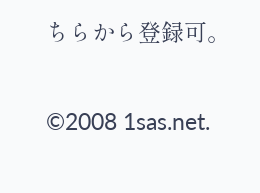ちらから登録可。


©2008 1sas.net.